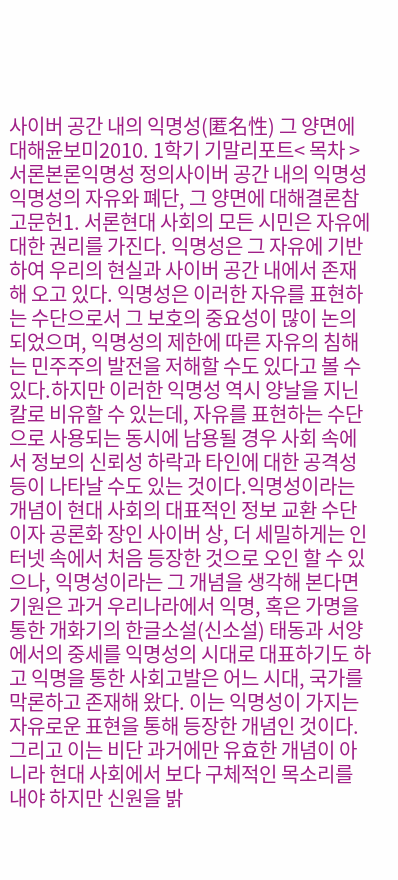사이버 공간 내의 익명성(匿名性) 그 양면에 대해윤보미2010. 1학기 기말리포트< 목차 >서론본론익명성 정의사이버 공간 내의 익명성익명성의 자유와 폐단, 그 양면에 대해결론참고문헌1. 서론현대 사회의 모든 시민은 자유에 대한 권리를 가진다. 익명성은 그 자유에 기반하여 우리의 현실과 사이버 공간 내에서 존재해 오고 있다. 익명성은 이러한 자유를 표현하는 수단으로서 그 보호의 중요성이 많이 논의되었으며, 익명성의 제한에 따른 자유의 침해는 민주주의 발전을 저해할 수도 있다고 볼 수 있다.하지만 이러한 익명성 역시 양날을 지닌 칼로 비유할 수 있는데, 자유를 표현하는 수단으로 사용되는 동시에 남용될 경우 사회 속에서 정보의 신뢰성 하락과 타인에 대한 공격성 등이 나타날 수도 있는 것이다.익명성이라는 개념이 현대 사회의 대표적인 정보 교환 수단이자 공론화 장인 사이버 상, 더 세밀하게는 인터넷 속에서 처음 등장한 것으로 오인 할 수 있으나, 익명성이라는 그 개념을 생각해 본다면 기원은 과거 우리나라에서 익명, 혹은 가명을 통한 개화기의 한글소설(신소설) 태동과 서양에서의 중세를 익명성의 시대로 대표하기도 하고 익명을 통한 사회고발은 어느 시대, 국가를 막론하고 존재해 왔다. 이는 익명성이 가지는 자유로운 표현을 통해 등장한 개념인 것이다. 그리고 이는 비단 과거에만 유효한 개념이 아니라 현대 사회에서 보다 구체적인 목소리를 내야 하지만 신원을 밝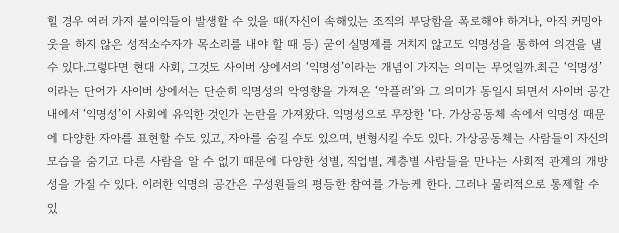힐 경우 여러 가지 불이익들이 발생할 수 있을 때(자신이 속해있는 조직의 부당함을 폭로해야 하거나, 아직 커밍아웃을 하지 않은 성적소수자가 목소리를 내야 할 때 등) 굳이 실명제를 거치지 않고도 익명성을 통하여 의견을 낼 수 있다.그렇다면 현대 사회, 그것도 사이버 상에서의 ‘익명성’이라는 개념이 가지는 의미는 무엇일까.최근 ‘익명성’이라는 단어가 사이버 상에서는 단순히 익명성의 악영향을 가져온 ‘악플러’와 그 의미가 동일시 되면서 사이버 공간 내에서 ‘익명성’이 사회에 유익한 것인가 논란을 가져왔다. 익명성으로 무장한 ‘다. 가상공동체 속에서 익명성 때문에 다양한 자아를 표현할 수도 있고, 자아를 숨길 수도 있으며, 변형시킬 수도 있다. 가상공동체는 사람들이 자신의 모습을 숨기고 다른 사람을 알 수 없기 때문에 다양한 성별, 직업별, 계층별 사람들을 만나는 사회적 관계의 개방성을 가질 수 있다. 이러한 익명의 공간은 구성원들의 평등한 참여를 가능케 한다. 그러나 물리적으로 통제할 수 있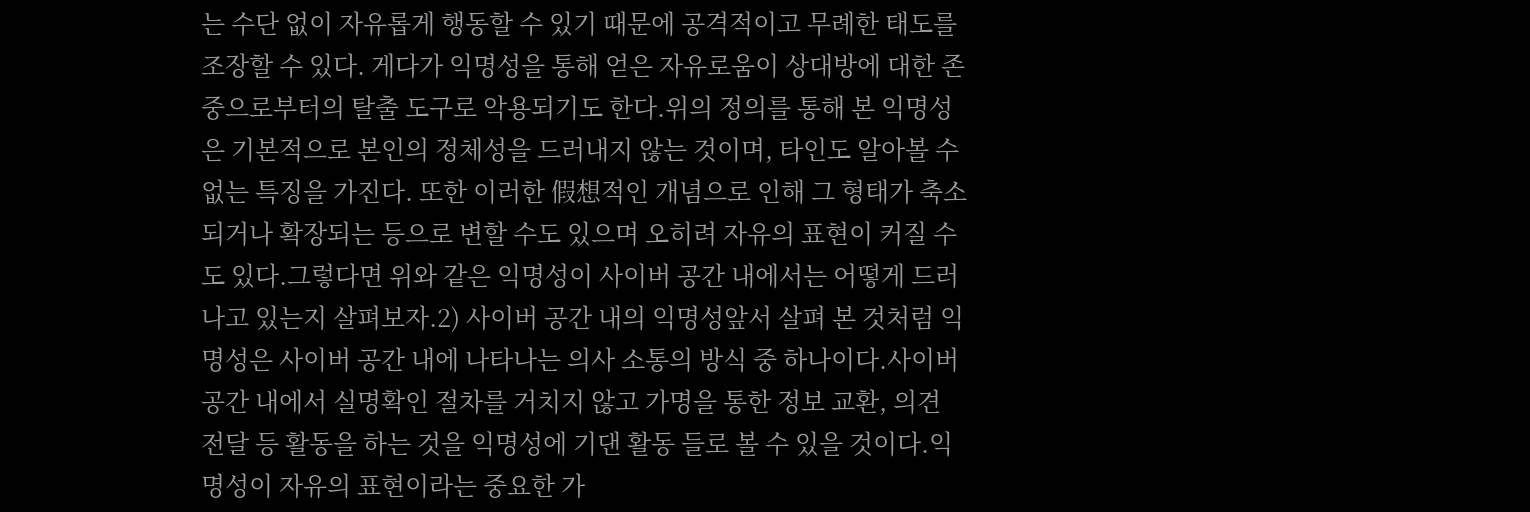는 수단 없이 자유롭게 행동할 수 있기 때문에 공격적이고 무례한 태도를 조장할 수 있다. 게다가 익명성을 통해 얻은 자유로움이 상대방에 대한 존중으로부터의 탈출 도구로 악용되기도 한다.위의 정의를 통해 본 익명성은 기본적으로 본인의 정체성을 드러내지 않는 것이며, 타인도 알아볼 수 없는 특징을 가진다. 또한 이러한 假想적인 개념으로 인해 그 형태가 축소되거나 확장되는 등으로 변할 수도 있으며 오히려 자유의 표현이 커질 수도 있다.그렇다면 위와 같은 익명성이 사이버 공간 내에서는 어떻게 드러나고 있는지 살펴보자.2) 사이버 공간 내의 익명성앞서 살펴 본 것처럼 익명성은 사이버 공간 내에 나타나는 의사 소통의 방식 중 하나이다.사이버 공간 내에서 실명확인 절차를 거치지 않고 가명을 통한 정보 교환, 의견 전달 등 활동을 하는 것을 익명성에 기댄 활동 들로 볼 수 있을 것이다.익명성이 자유의 표현이라는 중요한 가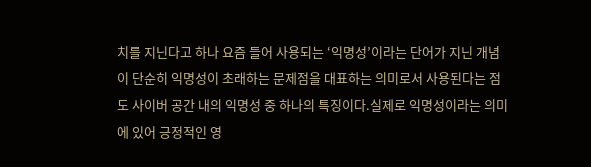치를 지닌다고 하나 요즘 들어 사용되는 ‘익명성’이라는 단어가 지닌 개념이 단순히 익명성이 초래하는 문제점을 대표하는 의미로서 사용된다는 점도 사이버 공간 내의 익명성 중 하나의 특징이다.실제로 익명성이라는 의미에 있어 긍정적인 영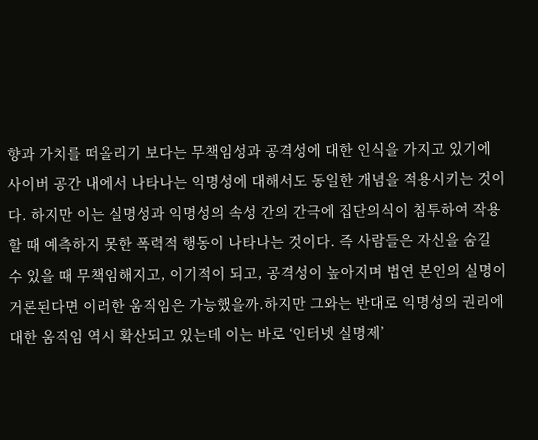향과 가치를 떠올리기 보다는 무책임성과 공격성에 대한 인식을 가지고 있기에 사이버 공간 내에서 나타나는 익명성에 대해서도 동일한 개념을 적용시키는 것이다. 하지만 이는 실명성과 익명성의 속성 간의 간극에 집단의식이 침투하여 작용할 때 예측하지 못한 폭력적 행동이 나타나는 것이다. 즉 사람들은 자신을 숨길 수 있을 때 무책임해지고, 이기적이 되고, 공격성이 높아지며 법연 본인의 실명이 거론된다면 이러한 움직임은 가능했을까.하지만 그와는 반대로 익명성의 권리에 대한 움직임 역시 확산되고 있는데 이는 바로 ‘인터넷 실명제’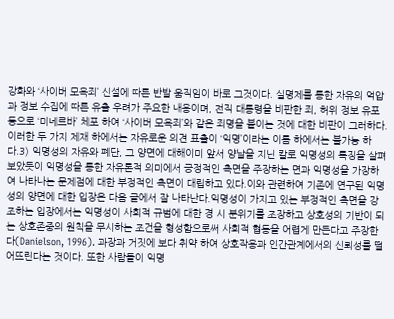강화와 ‘사이버 모욕죄’ 신설에 따른 반발 움직임이 바로 그것이다. 실명제를 통한 자유의 억압과 정보 수집에 따른 유출 우려가 주요한 내용이며, 전직 대통령을 비판한 죄, 허위 정보 유포 등으로 ‘미네르바’ 체포 하여 ‘사이버 모욕죄’와 같은 죄명을 붙이는 것에 대한 비판이 그러하다. 이러한 두 가지 제재 하에서는 자유로운 의견 표출이 ‘익명’이라는 이름 하에서는 불가능 하다.3) 익명성의 자유와 폐단, 그 양면에 대해이미 앞서 양날을 지닌 칼로 익명성의 특징을 살펴보았듯이 익명성을 통한 자유론적 의미에서 긍정적인 측면을 주장하는 면과 익명성을 가장하여 나타나는 문제점에 대한 부정적인 측면이 대립하고 있다.이와 관련하여 기존에 연구된 익명성의 양면에 대한 입장은 다음 글에서 잘 나타난다.익명성이 가지고 있는 부정적인 측면을 강조하는 입장에서는 익명성이 사회적 규범에 대한 경 시 분위기를 조장하고 상호성의 기반이 되는 상호존중의 원칙을 무시하는 조건을 형성함으로써 사회적 협동을 어렵게 만든다고 주장한다(Danielson, 1996). 과장과 거짓에 보다 취약 하여 상호작용과 인간관계에서의 신뢰성를 떨어뜨린다는 것이다. 또한 사람들이 익명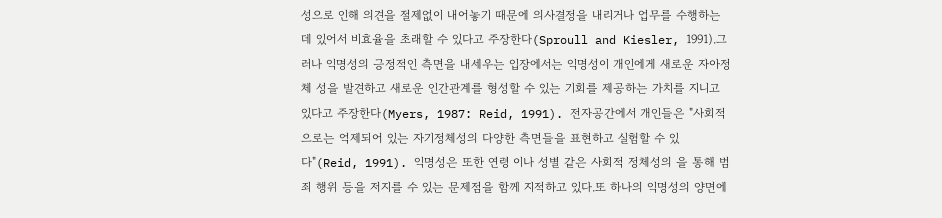성으로 인해 의견을 절제없이 내어놓기 때문에 의사결정을 내리거나 업무를 수행하는 데 있어서 비효율을 초래할 수 있다고 주장한다(Sproull and Kiesler, 1991).그러나 익명성의 긍정적인 측면을 내세우는 입장에서는 익명성이 개인에게 새로운 자아정체 성을 발견하고 새로운 인간관계를 형성할 수 있는 기회를 제공하는 가치를 지니고 있다고 주장한다(Myers, 1987: Reid, 1991). 전자공간에서 개인들은 "사회적으로는 억제되어 있는 자기정체성의 다양한 측면들을 표현하고 실험할 수 있다"(Reid, 1991). 익명성은 또한 연령 이나 성별 같은 사회적 정체성의 을 통해 범죄 행위 등을 저지를 수 있는 문제점을 함께 지적하고 있다.또 하나의 익명성의 양면에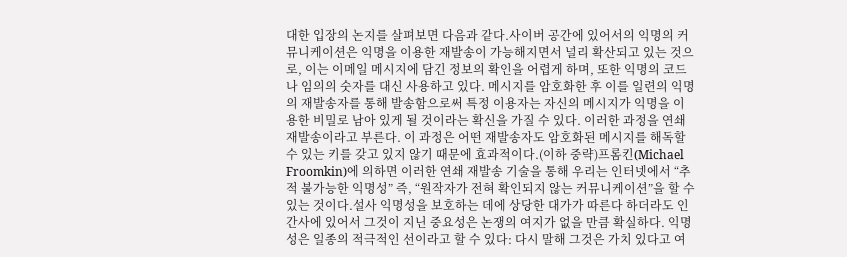대한 입장의 논지를 살펴보면 다음과 같다.사이버 공간에 있어서의 익명의 커뮤니케이션은 익명을 이용한 재발송이 가능해지면서 널리 확산되고 있는 것으로, 이는 이메일 메시지에 담긴 정보의 확인을 어렵게 하며, 또한 익명의 코드나 임의의 숫자를 대신 사용하고 있다. 메시지를 암호화한 후 이를 일련의 익명의 재발송자를 통해 발송함으로써 특정 이용자는 자신의 메시지가 익명을 이용한 비밀로 남아 있게 될 것이라는 확신을 가질 수 있다. 이러한 과정을 연쇄 재발송이라고 부른다. 이 과정은 어떤 재발송자도 암호화된 메시지를 해독할 수 있는 키를 갖고 있지 않기 때문에 효과적이다.(이하 중략)프롬킨(Michael Froomkin)에 의하면 이러한 연쇄 재발송 기술을 통해 우리는 인터넷에서 “추적 불가능한 익명성” 즉, “원작자가 전혀 확인되지 않는 커뮤니케이션”을 할 수 있는 것이다.설사 익명성을 보호하는 데에 상당한 대가가 따른다 하더라도 인간사에 있어서 그것이 지닌 중요성은 논쟁의 여지가 없을 만큼 확실하다. 익명성은 일종의 적극적인 선이라고 할 수 있다: 다시 말해 그것은 가치 있다고 여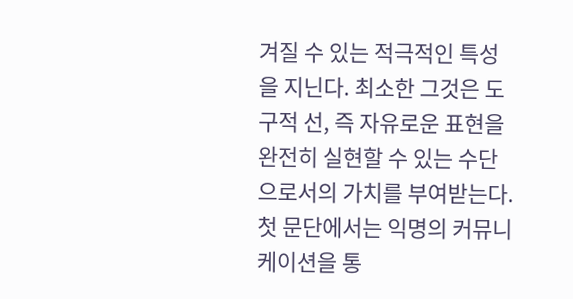겨질 수 있는 적극적인 특성을 지닌다. 최소한 그것은 도구적 선, 즉 자유로운 표현을 완전히 실현할 수 있는 수단으로서의 가치를 부여받는다.첫 문단에서는 익명의 커뮤니케이션을 통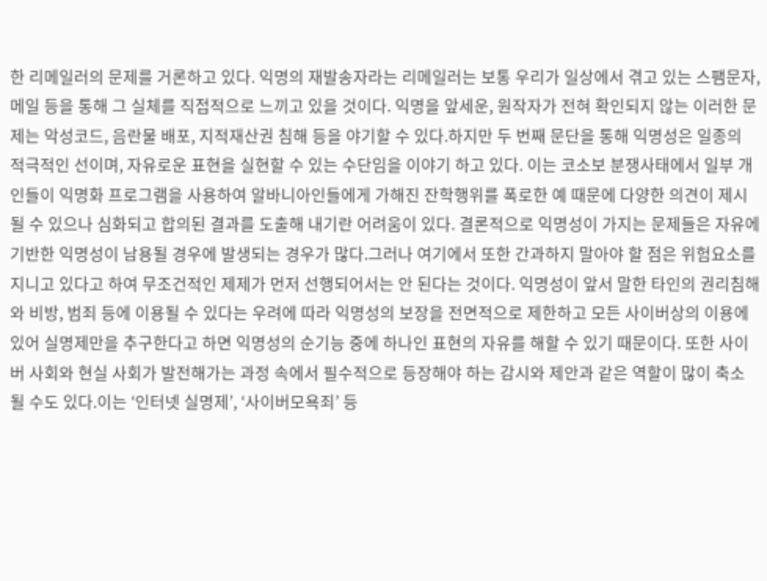한 리메일러의 문제를 거론하고 있다. 익명의 재발송자라는 리메일러는 보통 우리가 일상에서 겪고 있는 스팸문자, 메일 등을 통해 그 실체를 직접적으로 느끼고 있을 것이다. 익명을 앞세운, 원작자가 전혀 확인되지 않는 이러한 문제는 악성코드, 음란물 배포, 지적재산권 침해 등을 야기할 수 있다.하지만 두 번째 문단을 통해 익명성은 일종의 적극적인 선이며, 자유로운 표현을 실현할 수 있는 수단임을 이야기 하고 있다. 이는 코소보 분쟁사태에서 일부 개인들이 익명화 프로그램을 사용하여 알바니아인들에게 가해진 잔학행위를 폭로한 예 때문에 다양한 의견이 제시될 수 있으나 심화되고 합의된 결과를 도출해 내기란 어려움이 있다. 결론적으로 익명성이 가지는 문제들은 자유에 기반한 익명성이 남용될 경우에 발생되는 경우가 많다.그러나 여기에서 또한 간과하지 말아야 할 점은 위험요소를 지니고 있다고 하여 무조건적인 제제가 먼저 선행되어서는 안 된다는 것이다. 익명성이 앞서 말한 타인의 권리침해와 비방, 범죄 등에 이용될 수 있다는 우려에 따라 익명성의 보장을 전면적으로 제한하고 모든 사이버상의 이용에 있어 실명제만을 추구한다고 하면 익명성의 순기능 중에 하나인 표현의 자유를 해할 수 있기 때문이다. 또한 사이버 사회와 현실 사회가 발전해가는 과정 속에서 필수적으로 등장해야 하는 감시와 제안과 같은 역할이 많이 축소 될 수도 있다.이는 ‘인터넷 실명제’, ‘사이버모욕죄’ 등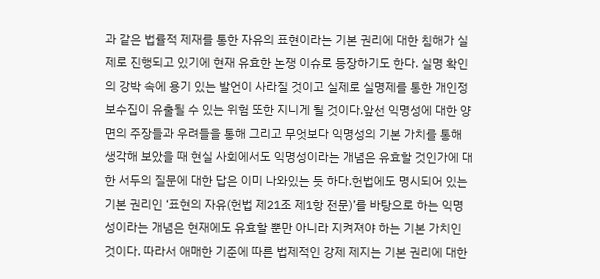과 같은 법률적 제재를 통한 자유의 표현이라는 기본 권리에 대한 침해가 실제로 진행되고 있기에 현재 유효한 논쟁 이슈로 등장하기도 한다. 실명 확인의 강박 속에 용기 있는 발언이 사라질 것이고 실제로 실명제를 통한 개인정보수집이 유출될 수 있는 위험 또한 지니게 될 것이다.앞선 익명성에 대한 양면의 주장들과 우려들을 통해 그리고 무엇보다 익명성의 기본 가치를 통해 생각해 보았을 때 현실 사회에서도 익명성이라는 개념은 유효할 것인가에 대한 서두의 질문에 대한 답은 이미 나와있는 듯 하다.헌법에도 명시되어 있는 기본 권리인 ‘표현의 자유(헌법 제21조 제1항 전문)’를 바탕으로 하는 익명성이라는 개념은 현재에도 유효할 뿐만 아니라 지켜져야 하는 기본 가치인 것이다. 따라서 애매한 기준에 따른 법제적인 강제 제지는 기본 권리에 대한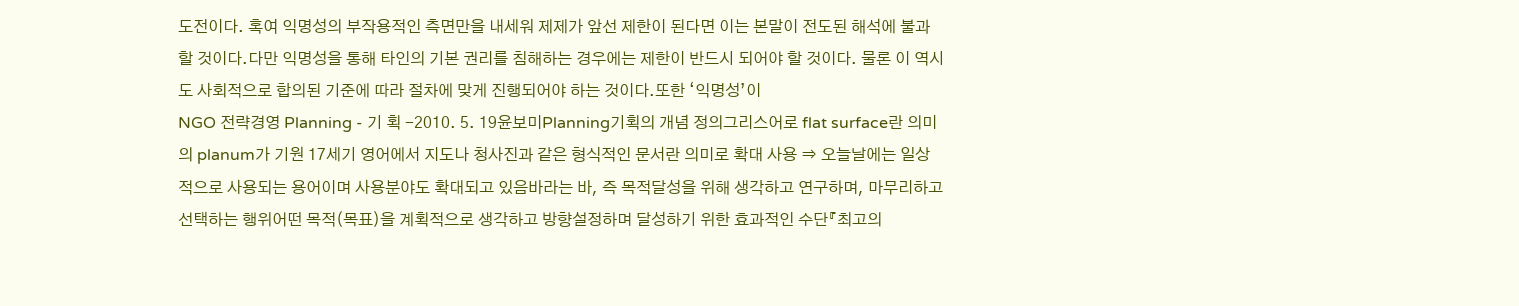도전이다. 혹여 익명성의 부작용적인 측면만을 내세워 제제가 앞선 제한이 된다면 이는 본말이 전도된 해석에 불과할 것이다.다만 익명성을 통해 타인의 기본 권리를 침해하는 경우에는 제한이 반드시 되어야 할 것이다. 물론 이 역시도 사회적으로 합의된 기준에 따라 절차에 맞게 진행되어야 하는 것이다.또한 ‘익명성’이
NGO 전략경영 Planning - 기 획 -2010. 5. 19윤보미Planning기획의 개념 정의그리스어로 flat surface란 의미의 planum가 기원 17세기 영어에서 지도나 청사진과 같은 형식적인 문서란 의미로 확대 사용 ⇒ 오늘날에는 일상적으로 사용되는 용어이며 사용분야도 확대되고 있음바라는 바, 즉 목적달성을 위해 생각하고 연구하며, 마무리하고 선택하는 행위어떤 목적(목표)을 계획적으로 생각하고 방향설정하며 달성하기 위한 효과적인 수단『최고의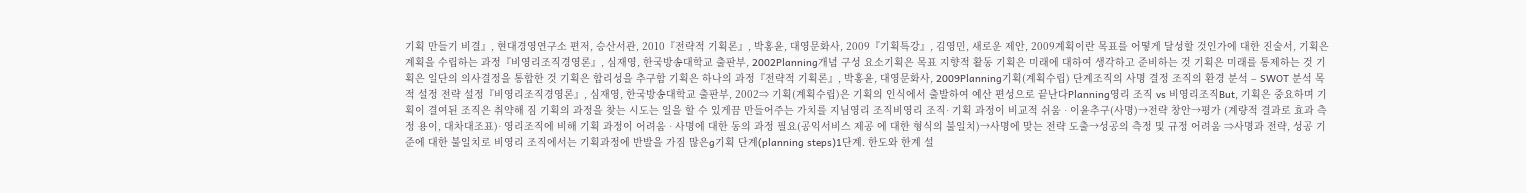기획 만들기 비결』, 현대경영연구소 편저, 승산서관, 2010『전략적 기획론』, 박홍윤, 대영문화사, 2009『기획특강』, 김영민, 새로운 제안, 2009계획이란 목표를 어떻게 달성할 것인가에 대한 진술서, 기획은 계획을 수립하는 과정『비영리조직경영론』, 심재영, 한국방송대학교 출판부, 2002Planning개념 구성 요소기획은 목표 지향적 활동 기획은 미래에 대하여 생각하고 준비하는 것 기획은 미래를 통제하는 것 기획은 일단의 의사결정을 통합한 것 기획은 합리성을 추구함 기획은 하나의 과정『전략적 기획론』, 박홍윤, 대영문화사, 2009Planning기획(계획수립) 단계조직의 사명 결정 조직의 환경 분석 – SWOT 분석 목적 설정 전략 설정『비영리조직경영론』, 심재영, 한국방송대학교 출판부, 2002⇒ 기획(계획수립)은 기획의 인식에서 출발하여 예산 편성으로 끝난다Planning영리 조직 vs 비영리조직But, 기획은 중요하며 기획이 결여된 조직은 취약해 짐 기획의 과정을 찾는 시도는 일을 할 수 있게끔 만들어주는 가치를 지님영리 조직비영리 조직∙ 기획 과정이 비교적 쉬움 ∙ 이윤추구(사명)→전략 창안→평가 (계량적 결과로 효과 측정 용이, 대차대조표)∙ 영리조직에 비해 기획 과정이 어려움 ∙ 사명에 대한 동의 과정 필요(공익서비스 제공 에 대한 형식의 불일치)→사명에 맞는 전략 도출→성공의 측정 및 규정 어려움 ⇒사명과 전략, 성공 기준에 대한 불일치로 비영리 조직에서는 기획과정에 반발을 가짐 많은g기획 단계(planning steps)1단계. 한도와 한계 설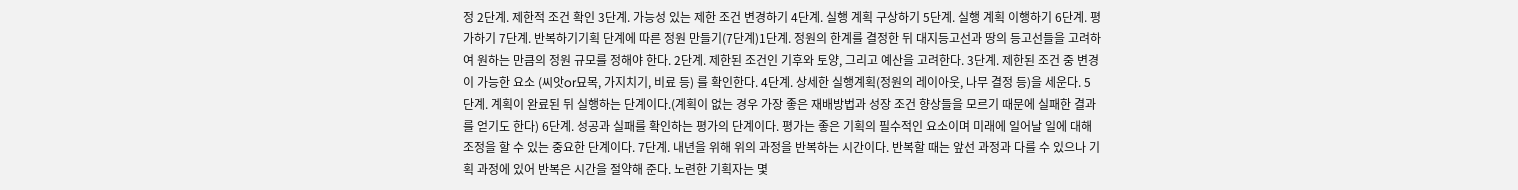정 2단계. 제한적 조건 확인 3단계. 가능성 있는 제한 조건 변경하기 4단계. 실행 계획 구상하기 5단계. 실행 계획 이행하기 6단계. 평가하기 7단계. 반복하기기획 단계에 따른 정원 만들기(7단계)1단계. 정원의 한계를 결정한 뒤 대지등고선과 땅의 등고선들을 고려하여 원하는 만큼의 정원 규모를 정해야 한다. 2단계. 제한된 조건인 기후와 토양, 그리고 예산을 고려한다. 3단계. 제한된 조건 중 변경이 가능한 요소 (씨앗or묘목, 가지치기, 비료 등) 를 확인한다. 4단계. 상세한 실행계획(정원의 레이아웃, 나무 결정 등)을 세운다. 5단계. 계획이 완료된 뒤 실행하는 단계이다.(계획이 없는 경우 가장 좋은 재배방법과 성장 조건 향상들을 모르기 때문에 실패한 결과를 얻기도 한다) 6단계. 성공과 실패를 확인하는 평가의 단계이다. 평가는 좋은 기획의 필수적인 요소이며 미래에 일어날 일에 대해 조정을 할 수 있는 중요한 단계이다. 7단계. 내년을 위해 위의 과정을 반복하는 시간이다. 반복할 때는 앞선 과정과 다를 수 있으나 기획 과정에 있어 반복은 시간을 절약해 준다. 노련한 기획자는 몇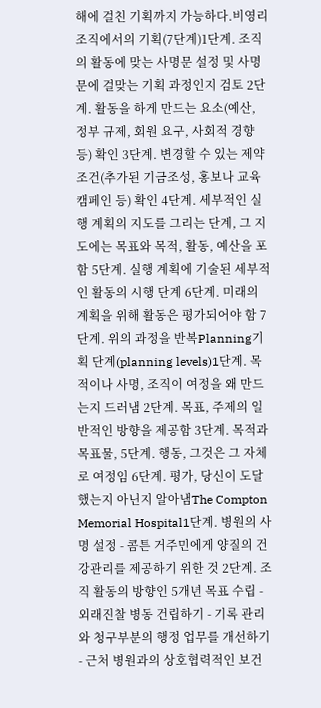해에 걸친 기획까지 가능하다.비영리 조직에서의 기획(7단계)1단계. 조직의 활동에 맞는 사명문 설정 및 사명문에 걸맞는 기획 과정인지 검토 2단계. 활동을 하게 만드는 요소(예산, 정부 규제, 회원 요구, 사회적 경향 등) 확인 3단계. 변경할 수 있는 제약 조건(추가된 기금조성, 홍보나 교육 캠페인 등) 확인 4단계. 세부적인 실행 계획의 지도를 그리는 단계, 그 지도에는 목표와 목적, 활동, 예산을 포함 5단계. 실행 계획에 기술된 세부적인 활동의 시행 단계 6단계. 미래의 계획을 위해 활동은 평가되어야 함 7단계. 위의 과정을 반복Planning기획 단계(planning levels)1단계. 목적이나 사명, 조직이 여정을 왜 만드는지 드러냄 2단계. 목표, 주제의 일반적인 방향을 제공함 3단계. 목적과 목표물, 5단계. 행동, 그것은 그 자체로 여정임 6단계. 평가, 당신이 도달했는지 아닌지 알아냄The Compton Memorial Hospital1단계. 병원의 사명 설정 - 콤튼 거주민에게 양질의 건강관리를 제공하기 위한 것 2단계. 조직 활동의 방향인 5개년 목표 수립 - 외래진찰 병동 건립하기 - 기록 관리와 청구부분의 행정 업무를 개선하기 - 근처 병원과의 상호협력적인 보건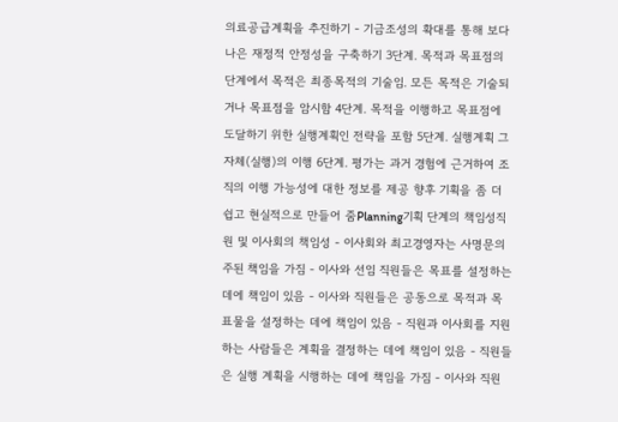의료공급계획을 추진하기 - 기금조성의 확대를 통해 보다 나은 재정적 안정성을 구축하기 3단계. 목적과 목표점의 단계에서 목적은 최종목적의 기술임. 모든 목적은 기술되거나 목표점을 암시함 4단계. 목적을 이행하고 목표점에 도달하기 위한 실행계획인 전략을 포함 5단계. 실행계획 그 자체(실행)의 이행 6단계. 평가는 과거 경험에 근거하여 조직의 이행 가능성에 대한 정보를 제공 향후 기획을 좀 더 쉽고 현실적으로 만들어 줌Planning기획 단계의 책임성직원 및 이사회의 책임성 - 이사회와 최고경영자는 사명문의 주된 책임을 가짐 - 이사와 선임 직원들은 목표를 설정하는 데에 책임이 있음 - 이사와 직원들은 공동으로 목적과 목표물을 설정하는 데에 책임이 있음 - 직원과 이사회를 지원하는 사람들은 계획을 결정하는 데에 책임이 있음 - 직원들은 실행 계획을 시행하는 데에 책임을 가짐 - 이사와 직원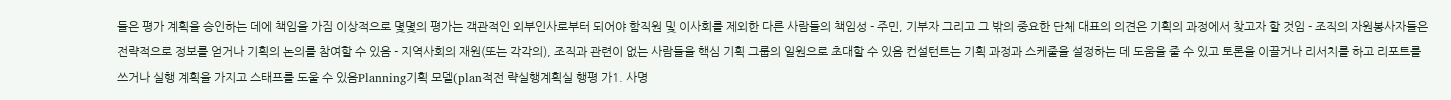들은 평가 계획을 승인하는 데에 책임을 가짐 이상적으로 몇몇의 평가는 객관적인 외부인사로부터 되어야 함직원 및 이사회를 제외한 다른 사람들의 책임성 - 주민, 기부자 그리고 그 밖의 중요한 단체 대표의 의견은 기획의 과정에서 찾고자 할 것임 - 조직의 자원봉사자들은 전략적으로 정보를 얻거나 기획의 논의를 참여할 수 있음 - 지역사회의 재원(또는 각각의), 조직과 관련이 없는 사람들을 핵심 기획 그룹의 일원으로 초대할 수 있음 컨설턴트는 기획 과정과 스케줄을 설정하는 데 도움을 줄 수 있고 토론을 이끌거나 리서치를 하고 리포트를 쓰거나 실행 계획을 가지고 스태프를 도울 수 있음Planning기획 모델(plan적전 략실행계획실 행평 가1. 사명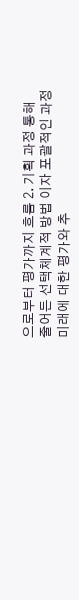으로부터 평가까지 흐름 2. 기획 과정 통해 줄어든 선택체계적 방법 이자 포괄적인 과정 미래에 대한 평가와 추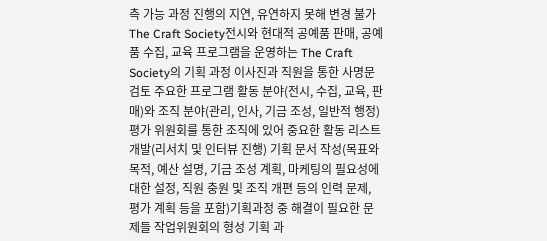측 가능 과정 진행의 지연, 유연하지 못해 변경 불가The Craft Society전시와 현대적 공예품 판매, 공예품 수집, 교육 프로그램을 운영하는 The Craft Society의 기획 과정 이사진과 직원을 통한 사명문 검토 주요한 프로그램 활동 분야(전시, 수집, 교육, 판매)와 조직 분야(관리, 인사, 기금 조성, 일반적 행정) 평가 위원회를 통한 조직에 있어 중요한 활동 리스트 개발(리서치 및 인터뷰 진행) 기획 문서 작성(목표와 목적, 예산 설명, 기금 조성 계획, 마케팅의 필요성에 대한 설정, 직원 충원 및 조직 개편 등의 인력 문제, 평가 계획 등을 포함)기획과정 중 해결이 필요한 문제들 작업위원회의 형성 기획 과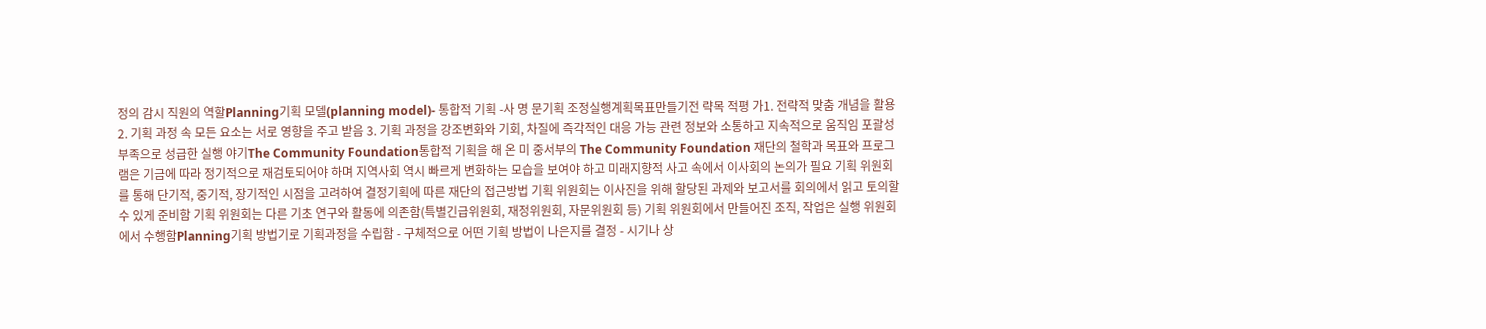정의 감시 직원의 역할Planning기획 모델(planning model)- 통합적 기획 -사 명 문기획 조정실행계획목표만들기전 략목 적평 가1. 전략적 맞춤 개념을 활용 2. 기획 과정 속 모든 요소는 서로 영향을 주고 받음 3. 기획 과정을 강조변화와 기회, 차질에 즉각적인 대응 가능 관련 정보와 소통하고 지속적으로 움직임 포괄성 부족으로 성급한 실행 야기The Community Foundation통합적 기획을 해 온 미 중서부의 The Community Foundation 재단의 철학과 목표와 프로그램은 기금에 따라 정기적으로 재검토되어야 하며 지역사회 역시 빠르게 변화하는 모습을 보여야 하고 미래지향적 사고 속에서 이사회의 논의가 필요 기획 위원회를 통해 단기적, 중기적, 장기적인 시점을 고려하여 결정기획에 따른 재단의 접근방법 기획 위원회는 이사진을 위해 할당된 과제와 보고서를 회의에서 읽고 토의할 수 있게 준비함 기획 위원회는 다른 기초 연구와 활동에 의존함(특별긴급위원회, 재정위원회, 자문위원회 등) 기획 위원회에서 만들어진 조직, 작업은 실행 위원회에서 수행함Planning기획 방법기로 기획과정을 수립함 - 구체적으로 어떤 기획 방법이 나은지를 결정 - 시기나 상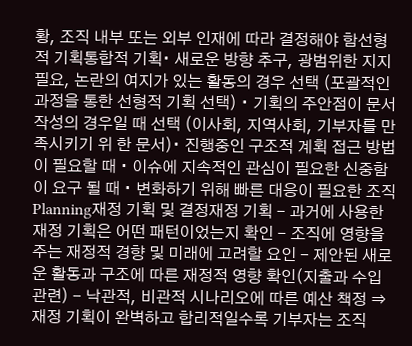황, 조직 내부 또는 외부 인재에 따라 결정해야 함선형적 기획통합적 기획∙ 새로운 방향 추구, 광범위한 지지 필요, 논란의 여지가 있는 활동의 경우 선택 (포괄적인 과정을 통한 선형적 기획 선택) ∙ 기획의 주안점이 문서작성의 경우일 때 선택 (이사회, 지역사회, 기부자를 만족시키기 위 한 문서)∙ 진행중인 구조적 계획 접근 방법이 필요할 때 ∙ 이슈에 지속적인 관심이 필요한 신중함이 요구 될 때 ∙ 변화하기 위해 빠른 대응이 필요한 조직Planning재정 기획 및 결정재정 기획 - 과거에 사용한 재정 기획은 어떤 패턴이었는지 확인 - 조직에 영향을 주는 재정적 경향 및 미래에 고려할 요인 - 제안된 새로운 활동과 구조에 따른 재정적 영향 확인(지출과 수입관련) - 낙관적, 비관적 시나리오에 따른 예산 책정 ⇒ 재정 기획이 완벽하고 합리적일수록 기부자는 조직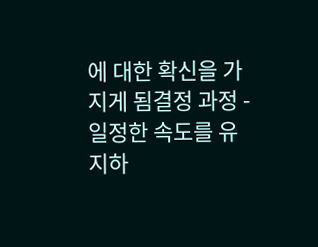에 대한 확신을 가지게 됨결정 과정 - 일정한 속도를 유지하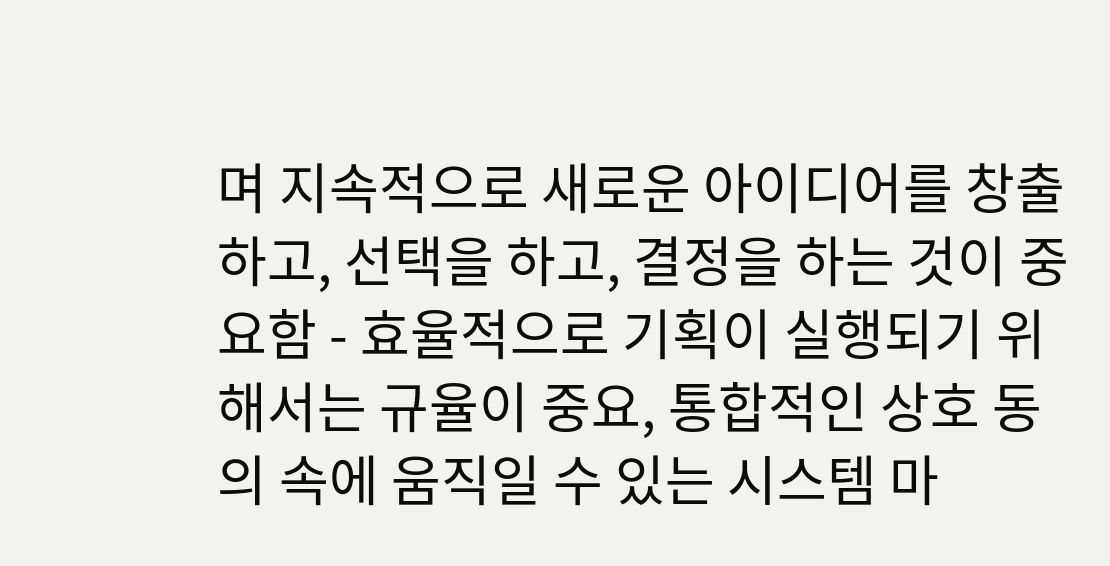며 지속적으로 새로운 아이디어를 창출하고, 선택을 하고, 결정을 하는 것이 중요함 - 효율적으로 기획이 실행되기 위해서는 규율이 중요, 통합적인 상호 동의 속에 움직일 수 있는 시스템 마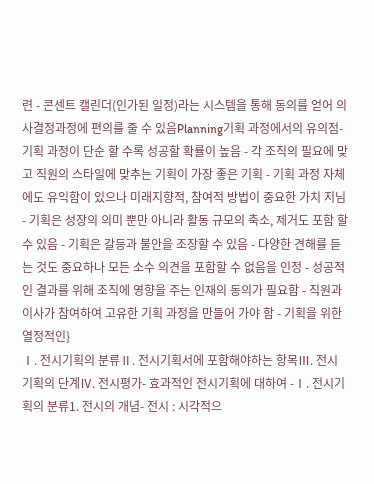련 - 콘센트 캘린더(인가된 일정)라는 시스템을 통해 동의를 얻어 의사결정과정에 편의를 줄 수 있음Planning기획 과정에서의 유의점- 기획 과정이 단순 할 수록 성공할 확률이 높음 - 각 조직의 필요에 맞고 직원의 스타일에 맞추는 기획이 가장 좋은 기획 - 기획 과정 자체에도 유익함이 있으나 미래지향적, 참여적 방법이 중요한 가치 지님 - 기획은 성장의 의미 뿐만 아니라 활동 규모의 축소, 제거도 포함 할 수 있음 - 기획은 갈등과 불안을 조장할 수 있음 - 다양한 견해를 듣는 것도 중요하나 모든 소수 의견을 포함할 수 없음을 인정 - 성공적인 결과를 위해 조직에 영향을 주는 인재의 동의가 필요함 - 직원과 이사가 참여하여 고유한 기획 과정을 만들어 가야 함 - 기획을 위한 열정적인}
Ⅰ. 전시기획의 분류Ⅱ. 전시기획서에 포함해야하는 항목Ⅲ. 전시기획의 단계Ⅳ. 전시평가- 효과적인 전시기획에 대하여 -Ⅰ. 전시기획의 분류1. 전시의 개념- 전시 : 시각적으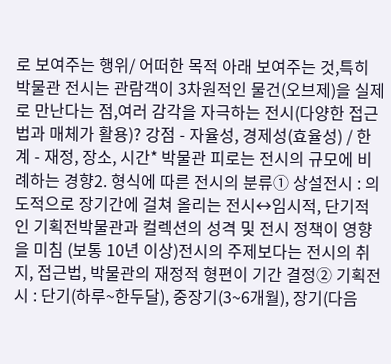로 보여주는 행위/ 어떠한 목적 아래 보여주는 것,특히 박물관 전시는 관람객이 3차원적인 물건(오브제)을 실제로 만난다는 점,여러 감각을 자극하는 전시(다양한 접근법과 매체가 활용)? 강점 - 자율성, 경제성(효율성) / 한계 - 재정, 장소, 시간* 박물관 피로는 전시의 규모에 비례하는 경향2. 형식에 따른 전시의 분류① 상설전시 : 의도적으로 장기간에 걸쳐 올리는 전시↔임시적, 단기적인 기획전박물관과 컬렉션의 성격 및 전시 정책이 영향을 미침 (보통 10년 이상)전시의 주제보다는 전시의 취지, 접근법, 박물관의 재정적 형편이 기간 결정② 기획전시 : 단기(하루~한두달), 중장기(3~6개월), 장기(다음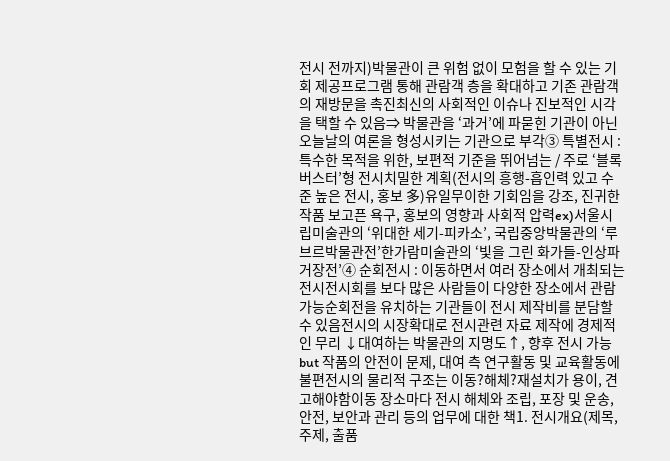전시 전까지)박물관이 큰 위험 없이 모험을 할 수 있는 기회 제공프로그램 통해 관람객 층을 확대하고 기존 관람객의 재방문을 촉진최신의 사회적인 이슈나 진보적인 시각을 택할 수 있음⇒ 박물관을 ‘과거’에 파묻힌 기관이 아닌 오늘날의 여론을 형성시키는 기관으로 부각③ 특별전시 : 특수한 목적을 위한, 보편적 기준을 뛰어넘는 / 주로 ‘블록버스터’형 전시치밀한 계획(전시의 흥행-흡인력 있고 수준 높은 전시, 홍보 多)유일무이한 기회임을 강조, 진귀한 작품 보고픈 욕구, 홍보의 영향과 사회적 압력ex)서울시립미술관의 ‘위대한 세기-피카소’, 국립중앙박물관의 ‘루브르박물관전’한가람미술관의 ‘빛을 그린 화가들-인상파거장전’④ 순회전시 : 이동하면서 여러 장소에서 개최되는 전시전시회를 보다 많은 사람들이 다양한 장소에서 관람 가능순회전을 유치하는 기관들이 전시 제작비를 분담할 수 있음전시의 시장확대로 전시관련 자료 제작에 경제적인 무리 ↓대여하는 박물관의 지명도↑, 향후 전시 가능but 작품의 안전이 문제, 대여 측 연구활동 및 교육활동에 불편전시의 물리적 구조는 이동?해체?재설치가 용이, 견고해야함이동 장소마다 전시 해체와 조립, 포장 및 운송, 안전, 보안과 관리 등의 업무에 대한 책1. 전시개요(제목, 주제, 출품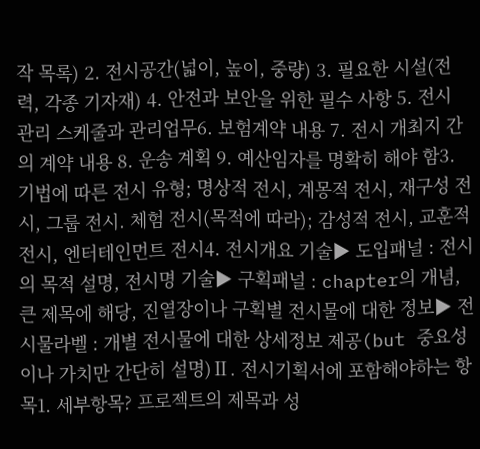작 목록) 2. 전시공간(넓이, 높이, 중량) 3. 필요한 시설(전력, 각종 기자재) 4. 안전과 보안을 위한 필수 사항 5. 전시 관리 스케줄과 관리업무6. 보험계약 내용 7. 전시 개최지 간의 계약 내용 8. 운송 계획 9. 예산임자를 명확히 해야 함3. 기법에 따른 전시 유형; 명상적 전시, 계몽적 전시, 재구성 전시, 그룹 전시. 체험 전시(목적에 따라); 감성적 전시, 교훈적 전시, 엔터테인먼트 전시4. 전시개요 기술▶ 도입패널 : 전시의 목적 설명, 전시명 기술▶ 구획패널 : chapter의 개념, 큰 제목에 해당, 진열장이나 구획별 전시물에 대한 정보▶ 전시물라벨 : 개별 전시물에 대한 상세정보 제공(but 중요성이나 가치만 간단히 설명)Ⅱ. 전시기획서에 포함해야하는 항목1. 세부항목? 프로젝트의 제목과 성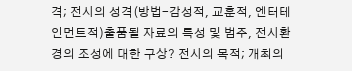격; 전시의 성격(방법-감성적, 교훈적, 엔터테인먼트적)출품될 자료의 특성 및 범주, 전시환경의 조성에 대한 구상? 전시의 목적; 개최의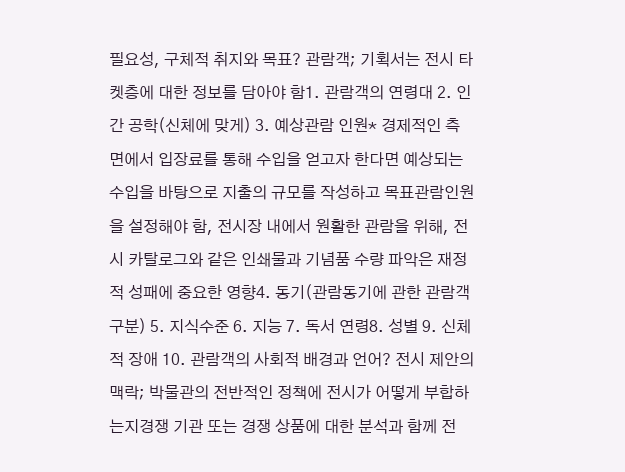필요성, 구체적 취지와 목표? 관람객; 기획서는 전시 타켓층에 대한 정보를 담아야 함1. 관람객의 연령대 2. 인간 공학(신체에 맞게) 3. 예상관람 인원* 경제적인 측면에서 입장료를 통해 수입을 얻고자 한다면 예상되는 수입을 바탕으로 지출의 규모를 작성하고 목표관람인원을 설정해야 함, 전시장 내에서 원활한 관람을 위해, 전시 카탈로그와 같은 인쇄물과 기념품 수량 파악은 재정적 성패에 중요한 영향4. 동기(관람동기에 관한 관람객 구분) 5. 지식수준 6. 지능 7. 독서 연령8. 성별 9. 신체적 장애 10. 관람객의 사회적 배경과 언어? 전시 제안의 맥락; 박물관의 전반적인 정책에 전시가 어떻게 부합하는지경쟁 기관 또는 경쟁 상품에 대한 분석과 함께 전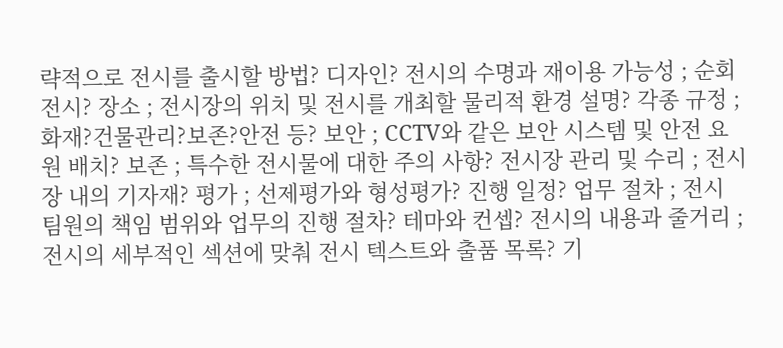략적으로 전시를 출시할 방법? 디자인? 전시의 수명과 재이용 가능성 ; 순회전시? 장소 ; 전시장의 위치 및 전시를 개최할 물리적 환경 설명? 각종 규정 ; 화재?건물관리?보존?안전 등? 보안 ; CCTV와 같은 보안 시스템 및 안전 요원 배치? 보존 ; 특수한 전시물에 대한 주의 사항? 전시장 관리 및 수리 ; 전시장 내의 기자재? 평가 ; 선제평가와 형성평가? 진행 일정? 업무 절차 ; 전시 팀원의 책임 범위와 업무의 진행 절차? 테마와 컨셉? 전시의 내용과 줄거리 ; 전시의 세부적인 섹션에 맞춰 전시 텍스트와 출품 목록? 기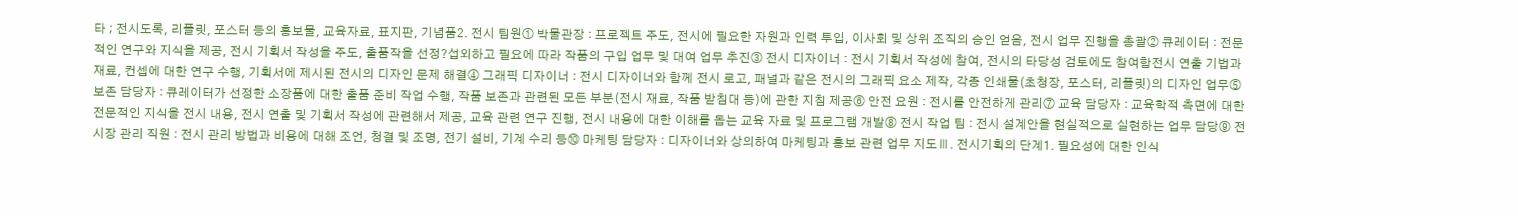타 ; 전시도록, 리플릿, 포스터 등의 홍보물, 교육자료, 표지판, 기념품2. 전시 팀원① 박물관장 : 프로젝트 주도, 전시에 필요한 자원과 인력 투입, 이사회 및 상위 조직의 승인 얻음, 전시 업무 진행을 총괄② 큐레이터 : 전문적인 연구와 지식을 제공, 전시 기획서 작성을 주도, 출품작을 선정?섭외하고 필요에 따라 작품의 구입 업무 및 대여 업무 추진③ 전시 디자이너 : 전시 기획서 작성에 참여, 전시의 타당성 검토에도 참여함전시 연출 기법과 재료, 컨셉에 대한 연구 수행, 기획서에 제시된 전시의 디자인 문제 해결④ 그래픽 디자이너 : 전시 디자이너와 함께 전시 로고, 패널과 같은 전시의 그래픽 요소 제작, 각종 인쇄물(초청장, 포스터, 리플릿)의 디자인 업무⑤ 보존 담당자 : 큐레이터가 선정한 소장품에 대한 출품 준비 작업 수행, 작품 보존과 관련된 모든 부분(전시 재료, 작품 받침대 등)에 관한 지침 제공⑥ 안전 요원 : 전시를 안전하게 관리⑦ 교육 담당자 : 교육학적 측면에 대한 전문적인 지식을 전시 내용, 전시 연출 및 기획서 작성에 관련해서 제공, 교육 관련 연구 진행, 전시 내용에 대한 이해를 돕는 교육 자료 및 프로그램 개발⑧ 전시 작업 팀 : 전시 설계안을 현실적으로 실현하는 업무 담당⑨ 전시장 관리 직원 : 전시 관리 방법과 비용에 대해 조언, 청결 및 조명, 전기 설비, 기계 수리 등⑩ 마케팅 담당자 : 디자이너와 상의하여 마케팅과 홍보 관련 업무 지도Ⅲ. 전시기획의 단계1. 필요성에 대한 인식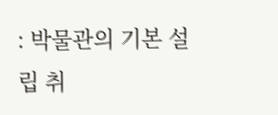: 박물관의 기본 설립 취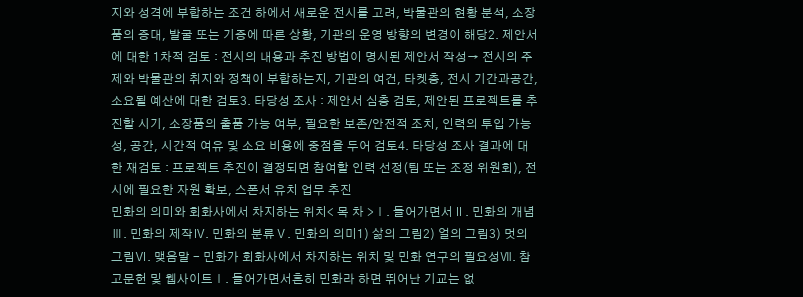지와 성격에 부합하는 조건 하에서 새로운 전시를 고려, 박물관의 현황 분석, 소장품의 증대, 발굴 또는 기증에 따른 상황, 기관의 운영 방향의 변경이 해당2. 제안서에 대한 1차적 검토 : 전시의 내용과 추진 방법이 명시된 제안서 작성→ 전시의 주제와 박물관의 취지와 정책이 부합하는지, 기관의 여건, 타켓층, 전시 기간과공간, 소요될 예산에 대한 검토3. 타당성 조사 : 제안서 심층 검토, 제안된 프로젝트를 추진할 시기, 소장품의 출품 가능 여부, 필요한 보존/안전적 조치, 인력의 투입 가능성, 공간, 시간적 여유 및 소요 비용에 중점을 두어 검토4. 타당성 조사 결과에 대한 재검토 : 프로젝트 추진이 결정되면 참여할 인력 선정(팀 또는 조정 위원회), 전시에 필요한 자원 확보, 스폰서 유치 업무 추진
민화의 의미와 회화사에서 차지하는 위치< 목 차 >Ⅰ. 들어가면서Ⅱ. 민화의 개념Ⅲ. 민화의 제작Ⅳ. 민화의 분류Ⅴ. 민화의 의미1) 삶의 그림2) 얼의 그림3) 멋의 그림Ⅵ. 맺음말 - 민화가 회화사에서 차지하는 위치 및 민화 연구의 필요성Ⅶ. 참고문헌 및 웹사이트Ⅰ. 들어가면서흔히 민화라 하면 뛰어난 기교는 없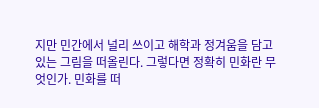지만 민간에서 널리 쓰이고 해학과 정겨움을 담고 있는 그림을 떠올린다. 그렇다면 정확히 민화란 무엇인가. 민화를 떠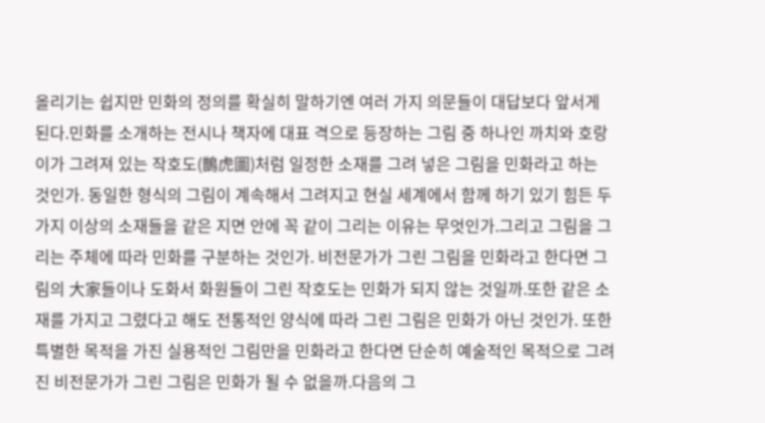올리기는 쉽지만 민화의 정의를 확실히 말하기엔 여러 가지 의문들이 대답보다 앞서게 된다.민화를 소개하는 전시나 책자에 대표 격으로 등장하는 그림 중 하나인 까치와 호랑이가 그려져 있는 작호도(鵲虎圖)처럼 일정한 소재를 그려 넣은 그림을 민화라고 하는 것인가. 동일한 형식의 그림이 계속해서 그려지고 현실 세계에서 함께 하기 있기 힘든 두 가지 이상의 소재들을 같은 지면 안에 꼭 같이 그리는 이유는 무엇인가.그리고 그림을 그리는 주체에 따라 민화를 구분하는 것인가. 비전문가가 그린 그림을 민화라고 한다면 그림의 大家들이나 도화서 화원들이 그린 작호도는 민화가 되지 않는 것일까.또한 같은 소재를 가지고 그렸다고 해도 전통적인 양식에 따라 그린 그림은 민화가 아닌 것인가. 또한 특별한 목적을 가진 실용적인 그림만을 민화라고 한다면 단순히 예술적인 목적으로 그려진 비전문가가 그린 그림은 민화가 될 수 없을까.다음의 그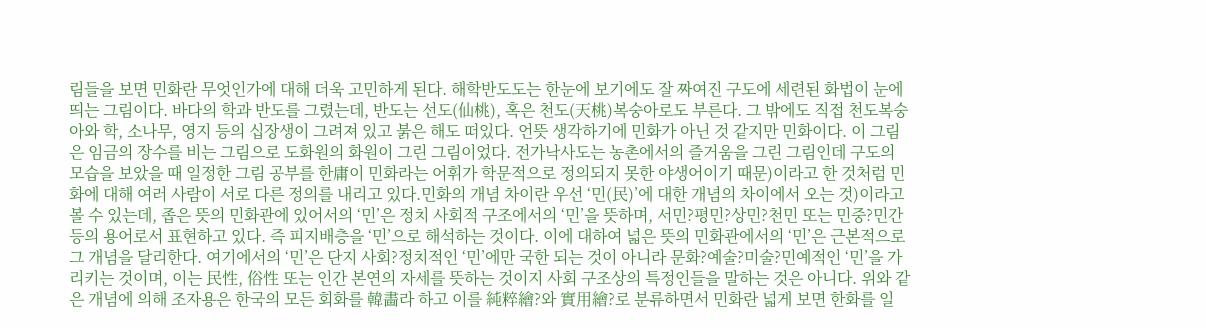림들을 보면 민화란 무엇인가에 대해 더욱 고민하게 된다. 해학반도도는 한눈에 보기에도 잘 짜여진 구도에 세련된 화법이 눈에 띄는 그림이다. 바다의 학과 반도를 그렸는데, 반도는 선도(仙桃), 혹은 천도(天桃)복숭아로도 부른다. 그 밖에도 직접 천도복숭아와 학, 소나무, 영지 등의 십장생이 그려져 있고 붉은 해도 떠있다. 언뜻 생각하기에 민화가 아닌 것 같지만 민화이다. 이 그림은 임금의 장수를 비는 그림으로 도화원의 화원이 그린 그림이었다. 전가낙사도는 농촌에서의 즐거움을 그린 그림인데 구도의 모습을 보았을 때 일정한 그림 공부를 한庸이 민화라는 어휘가 학문적으로 정의되지 못한 야생어이기 때문)이라고 한 것처럼 민화에 대해 여러 사람이 서로 다른 정의를 내리고 있다.민화의 개념 차이란 우선 ‘민(民)’에 대한 개념의 차이에서 오는 것)이라고 볼 수 있는데, 좁은 뜻의 민화관에 있어서의 ‘민’은 정치 사회적 구조에서의 ‘민’을 뜻하며, 서민?평민?상민?천민 또는 민중?민간 등의 용어로서 표현하고 있다. 즉 피지배층을 ‘민’으로 해석하는 것이다. 이에 대하여 넓은 뜻의 민화관에서의 ‘민’은 근본적으로 그 개념을 달리한다. 여기에서의 ‘민’은 단지 사회?정치적인 ‘민’에만 국한 되는 것이 아니라 문화?예술?미술?민예적인 ‘민’을 가리키는 것이며, 이는 民性, 俗性 또는 인간 본연의 자세를 뜻하는 것이지 사회 구조상의 특정인들을 말하는 것은 아니다. 위와 같은 개념에 의해 조자용은 한국의 모든 회화를 韓畵라 하고 이를 純粹繪?와 實用繪?로 분류하면서 민화란 넓게 보면 한화를 일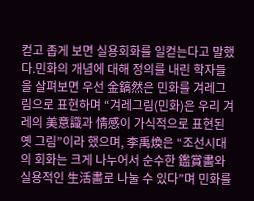컫고 좁게 보면 실용회화를 일컫는다고 말했다.민화의 개념에 대해 정의를 내린 학자들을 살펴보면 우선 金鎬然은 민화를 겨레그림으로 표현하며 “겨레그림(민화)은 우리 겨레의 美意識과 情感이 가식적으로 표현된 옛 그림”이라 했으며, 李禹煥은 “조선시대의 회화는 크게 나누어서 순수한 鑑賞畵와 실용적인 生活畵로 나눌 수 있다”며 민화를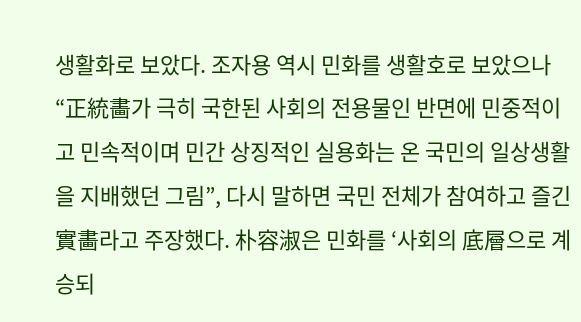생활화로 보았다. 조자용 역시 민화를 생활호로 보았으나 “正統畵가 극히 국한된 사회의 전용물인 반면에 민중적이고 민속적이며 민간 상징적인 실용화는 온 국민의 일상생활을 지배했던 그림”, 다시 말하면 국민 전체가 참여하고 즐긴 實畵라고 주장했다. 朴容淑은 민화를 ‘사회의 底層으로 계승되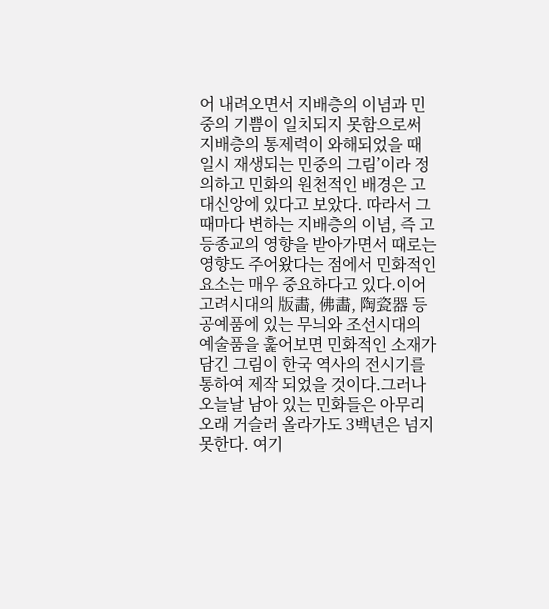어 내려오면서 지배층의 이념과 민중의 기쁨이 일치되지 못함으로써 지배층의 통제력이 와해되었을 때 일시 재생되는 민중의 그림’이라 정의하고 민화의 원천적인 배경은 고대신앙에 있다고 보았다. 따라서 그때마다 변하는 지배층의 이념, 즉 고등종교의 영향을 받아가면서 때로는 영향도 주어왔다는 점에서 민화적인 요소는 매우 중요하다고 있다.이어 고려시대의 版畵, 佛畵, 陶瓷器 등 공예품에 있는 무늬와 조선시대의 예술품을 훑어보면 민화적인 소재가 담긴 그림이 한국 역사의 전시기를 통하여 제작 되었을 것이다.그러나 오늘날 남아 있는 민화들은 아무리 오래 거슬러 올라가도 3백년은 넘지 못한다. 여기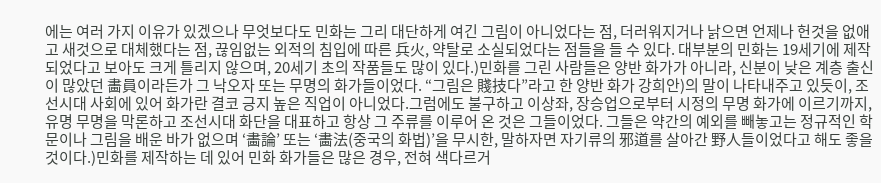에는 여러 가지 이유가 있겠으나 무엇보다도 민화는 그리 대단하게 여긴 그림이 아니었다는 점, 더러워지거나 낡으면 언제나 헌것을 없애고 새것으로 대체했다는 점, 끊임없는 외적의 침입에 따른 兵火, 약탈로 소실되었다는 점들을 들 수 있다. 대부분의 민화는 19세기에 제작되었다고 보아도 크게 틀리지 않으며, 20세기 초의 작품들도 많이 있다.)민화를 그린 사람들은 양반 화가가 아니라, 신분이 낮은 계층 출신이 많았던 畵員이라든가 그 낙오자 또는 무명의 화가들이었다. “그림은 賤技다”라고 한 양반 화가 강희안)의 말이 나타내주고 있듯이, 조선시대 사회에 있어 화가란 결코 긍지 높은 직업이 아니었다.그럼에도 불구하고 이상좌, 장승업으로부터 시정의 무명 화가에 이르기까지, 유명 무명을 막론하고 조선시대 화단을 대표하고 항상 그 주류를 이루어 온 것은 그들이었다. 그들은 약간의 예외를 빼놓고는 정규적인 학문이나 그림을 배운 바가 없으며 ‘畵論’ 또는 ‘畵法(중국의 화법)’을 무시한, 말하자면 자기류의 邪道를 살아간 野人들이었다고 해도 좋을 것이다.)민화를 제작하는 데 있어 민화 화가들은 많은 경우, 전혀 색다르거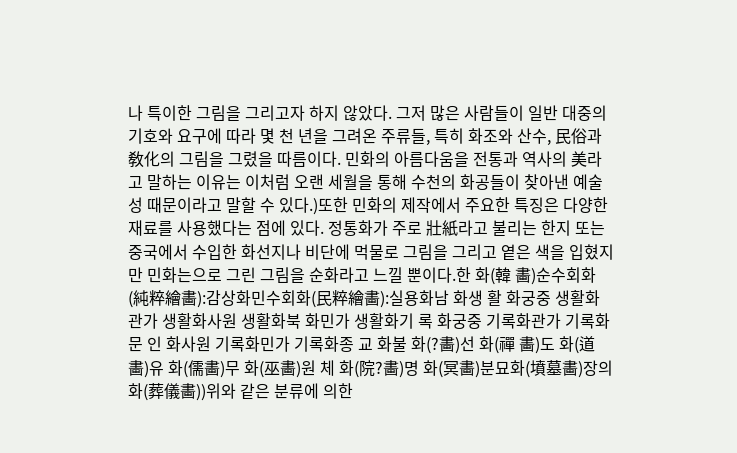나 특이한 그림을 그리고자 하지 않았다. 그저 많은 사람들이 일반 대중의 기호와 요구에 따라 몇 천 년을 그려온 주류들, 특히 화조와 산수, 民俗과 敎化의 그림을 그렸을 따름이다. 민화의 아름다움을 전통과 역사의 美라고 말하는 이유는 이처럼 오랜 세월을 통해 수천의 화공들이 찾아낸 예술성 때문이라고 말할 수 있다.)또한 민화의 제작에서 주요한 특징은 다양한 재료를 사용했다는 점에 있다. 정통화가 주로 壯紙라고 불리는 한지 또는 중국에서 수입한 화선지나 비단에 먹물로 그림을 그리고 옅은 색을 입혔지만 민화는으로 그린 그림을 순화라고 느낄 뿐이다.한 화(韓 畵)순수회화(純粹繪畵):감상화민수회화(民粹繪畵):실용화남 화생 활 화궁중 생활화관가 생활화사원 생활화북 화민가 생활화기 록 화궁중 기록화관가 기록화문 인 화사원 기록화민가 기록화종 교 화불 화(?畵)선 화(禪 畵)도 화(道畵)유 화(儒畵)무 화(巫畵)원 체 화(院?畵)명 화(冥畵)분묘화(墳墓畵)장의화(葬儀畵))위와 같은 분류에 의한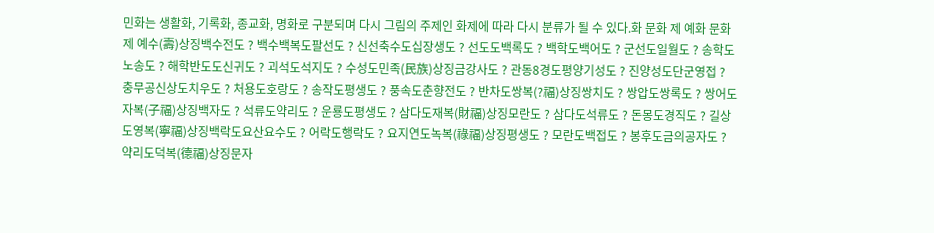민화는 생활화, 기록화, 종교화, 명화로 구분되며 다시 그림의 주제인 화제에 따라 다시 분류가 될 수 있다.화 문화 제 예화 문화 제 예수(壽)상징백수전도 ? 백수백복도팔선도 ? 신선축수도십장생도 ? 선도도백록도 ? 백학도백어도 ? 군선도일월도 ? 송학도노송도 ? 해학반도도신귀도 ? 괴석도석지도 ? 수성도민족(民族)상징금강사도 ? 관동8경도평양기성도 ? 진양성도단군영접 ? 충무공신상도치우도 ? 처용도호랑도 ? 송작도평생도 ? 풍속도춘향전도 ? 반차도쌍복(?福)상징쌍치도 ? 쌍압도쌍록도 ? 쌍어도자복(子福)상징백자도 ? 석류도약리도 ? 운룡도평생도 ? 삼다도재복(財福)상징모란도 ? 삼다도석류도 ? 돈몽도경직도 ? 길상도영복(寧福)상징백락도요산요수도 ? 어락도행락도 ? 요지연도녹복(祿福)상징평생도 ? 모란도백접도 ? 봉후도금의공자도 ? 약리도덕복(德福)상징문자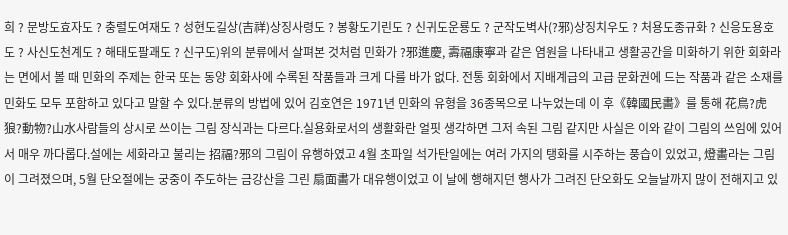희 ? 문방도효자도 ? 충렬도여재도 ? 성현도길상(吉祥)상징사령도 ? 봉황도기린도 ? 신귀도운룡도 ? 군작도벽사(?邪)상징치우도 ? 처용도종규화 ? 신응도용호도 ? 사신도천계도 ? 해태도팔괘도 ? 신구도)위의 분류에서 살펴본 것처럼 민화가 ?邪進慶, 壽福康寧과 같은 염원을 나타내고 생활공간을 미화하기 위한 회화라는 면에서 볼 때 민화의 주제는 한국 또는 동양 회화사에 수록된 작품들과 크게 다를 바가 없다. 전통 회화에서 지배계급의 고급 문화권에 드는 작품과 같은 소재를 민화도 모두 포함하고 있다고 말할 수 있다.분류의 방법에 있어 김호연은 1971년 민화의 유형을 36종목으로 나누었는데 이 후《韓國民畵》를 통해 花鳥?虎狼?動物?山水사람들의 상시로 쓰이는 그림 장식과는 다르다.실용화로서의 생활화란 얼핏 생각하면 그저 속된 그림 같지만 사실은 이와 같이 그림의 쓰임에 있어서 매우 까다롭다.설에는 세화라고 불리는 招福?邪의 그림이 유행하였고 4월 초파일 석가탄일에는 여러 가지의 탱화를 시주하는 풍습이 있었고, 燈畵라는 그림이 그려졌으며, 5월 단오절에는 궁중이 주도하는 금강산을 그린 扇面畵가 대유행이었고 이 날에 행해지던 행사가 그려진 단오화도 오늘날까지 많이 전해지고 있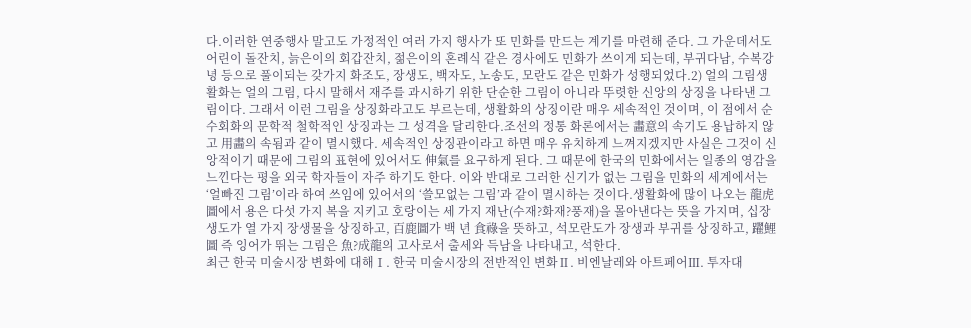다.이러한 연중행사 말고도 가정적인 여러 가지 행사가 또 민화를 만드는 계기를 마련해 준다. 그 가운데서도 어린이 돌잔치, 늙은이의 회갑잔치, 젊은이의 혼례식 같은 경사에도 민화가 쓰이게 되는데, 부귀다남, 수복강녕 등으로 풀이되는 갖가지 화조도, 장생도, 백자도, 노송도, 모란도 같은 민화가 성행되었다.2) 얼의 그림생활화는 얼의 그림, 다시 말해서 재주를 과시하기 위한 단순한 그림이 아니라 뚜렷한 신앙의 상징을 나타낸 그림이다. 그래서 이런 그림을 상징화라고도 부르는데, 생활화의 상징이란 매우 세속적인 것이며, 이 점에서 순수회화의 문학적 철학적인 상징과는 그 성격을 달리한다.조선의 정통 화론에서는 畵意의 속기도 용납하지 않고 用畵의 속됨과 같이 멸시했다. 세속적인 상징관이라고 하면 매우 유치하게 느껴지겠지만 사실은 그것이 신앙적이기 때문에 그림의 표현에 있어서도 伸氣를 요구하게 된다. 그 때문에 한국의 민화에서는 일종의 영감을 느낀다는 평을 외국 학자들이 자주 하기도 한다. 이와 반대로 그러한 신기가 없는 그림을 민화의 세계에서는 ‘얼빠진 그림’이라 하여 쓰임에 있어서의 ‘쓸모없는 그림’과 같이 멸시하는 것이다.생활화에 많이 나오는 龍虎圖에서 용은 다섯 가지 복을 지키고 호랑이는 세 가지 재난(수재?화재?풍재)을 몰아낸다는 뜻을 가지며, 십장생도가 열 가지 장생물을 상징하고, 百鹿圖가 백 년 食祿을 뜻하고, 석모란도가 장생과 부귀를 상징하고, 躍鯉圖 즉 잉어가 뛰는 그림은 魚?成龍의 고사로서 출세와 득남을 나타내고, 석한다.
최근 한국 미술시장 변화에 대해Ⅰ. 한국 미술시장의 전반적인 변화Ⅱ. 비엔날레와 아트페어Ⅲ. 투자대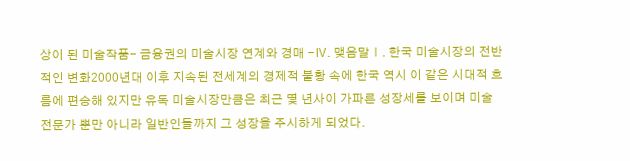상이 된 미술작품- 금융권의 미술시장 연계와 경매 -Ⅳ. 맺음말Ⅰ. 한국 미술시장의 전반적인 변화2000년대 이후 지속된 전세계의 경제적 불황 속에 한국 역시 이 같은 시대적 흐름에 편승해 있지만 유독 미술시장만큼은 최근 몇 년사이 가파른 성장세를 보이며 미술전문가 뿐만 아니라 일반인들까지 그 성장을 주시하게 되었다.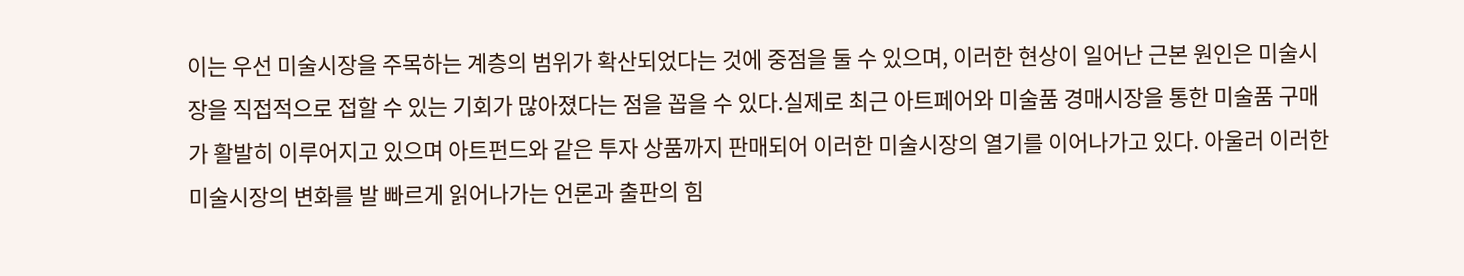이는 우선 미술시장을 주목하는 계층의 범위가 확산되었다는 것에 중점을 둘 수 있으며, 이러한 현상이 일어난 근본 원인은 미술시장을 직접적으로 접할 수 있는 기회가 많아졌다는 점을 꼽을 수 있다.실제로 최근 아트페어와 미술품 경매시장을 통한 미술품 구매가 활발히 이루어지고 있으며 아트펀드와 같은 투자 상품까지 판매되어 이러한 미술시장의 열기를 이어나가고 있다. 아울러 이러한 미술시장의 변화를 발 빠르게 읽어나가는 언론과 출판의 힘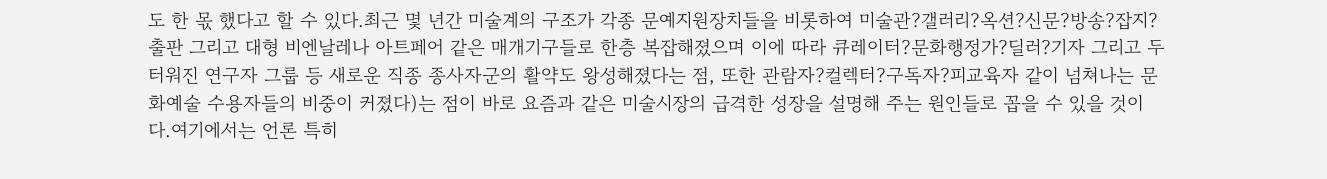도 한 몫 했다고 할 수 있다.최근 몇 년간 미술계의 구조가 각종 문예지원장치들을 비롯하여 미술관?갤러리?옥션?신문?방송?잡지?출판 그리고 대형 비엔날레나 아트페어 같은 매개기구들로 한층 복잡해졌으며 이에 따라 큐레이터?문화행정가?딜러?기자 그리고 두터워진 연구자 그룹 등 새로운 직종 종사자군의 활약도 왕성해졌다는 점, 또한 관람자?컬렉터?구독자?피교육자 같이 넘쳐나는 문화예술 수용자들의 비중이 커졌다)는 점이 바로 요즘과 같은 미술시장의 급격한 성장을 설명해 주는 원인들로 꼽을 수 있을 것이다.여기에서는 언론 특히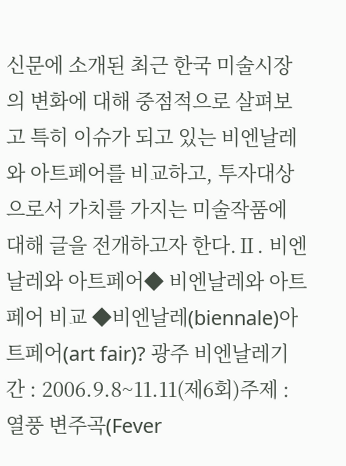신문에 소개된 최근 한국 미술시장의 변화에 대해 중점적으로 살펴보고 특히 이슈가 되고 있는 비엔날레와 아트페어를 비교하고, 투자대상으로서 가치를 가지는 미술작품에 대해 글을 전개하고자 한다.Ⅱ. 비엔날레와 아트페어◆ 비엔날레와 아트페어 비교 ◆비엔날레(biennale)아트페어(art fair)? 광주 비엔날레기간 : 2006.9.8~11.11(제6회)주제 : 열풍 변주곡(Fever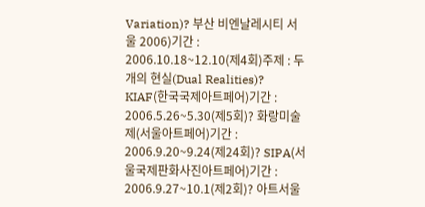Variation)? 부산 비엔날레시티 서울 2006)기간 : 2006.10.18~12.10(제4회)주제 : 두개의 현실(Dual Realities)? KIAF(한국국제아트페어)기간 : 2006.5.26~5.30(제5회)? 화랑미술제(서울아트페어)기간 : 2006.9.20~9.24(제24회)? SIPA(서울국제판화사진아트페어)기간 : 2006.9.27~10.1(제2회)? 아트서울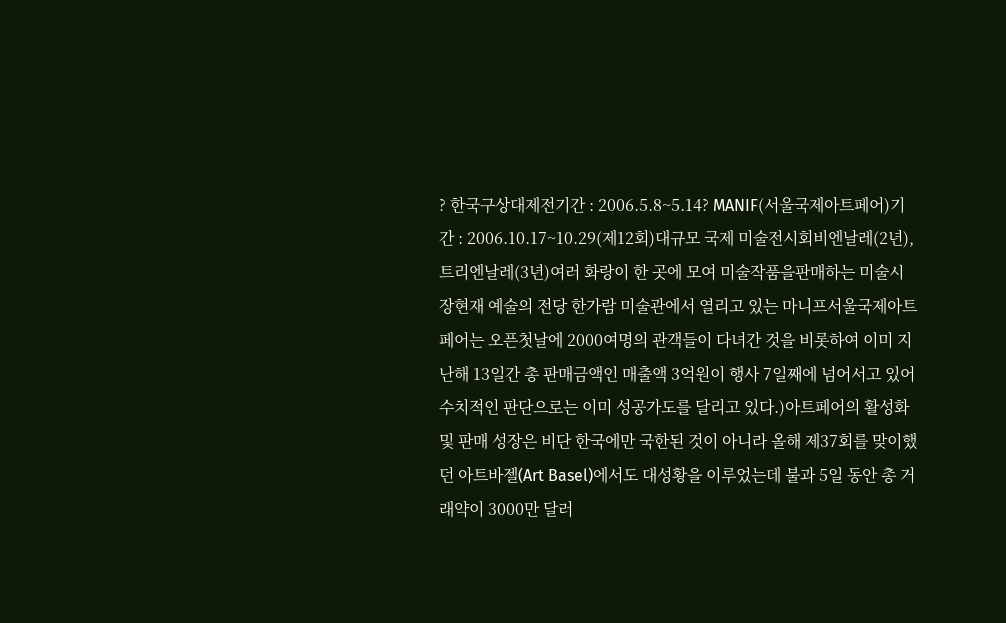? 한국구상대제전기간 : 2006.5.8~5.14? MANIF(서울국제아트페어)기간 : 2006.10.17~10.29(제12회)대규모 국제 미술전시회비엔날레(2년), 트리엔날레(3년)여러 화랑이 한 곳에 모여 미술작품을판매하는 미술시장현재 예술의 전당 한가람 미술관에서 열리고 있는 마니프서울국제아트페어는 오픈첫날에 2000여명의 관객들이 다녀간 것을 비롯하여 이미 지난해 13일간 총 판매금액인 매출액 3억원이 행사 7일째에 넘어서고 있어 수치적인 판단으로는 이미 성공가도를 달리고 있다.)아트페어의 활성화 및 판매 성장은 비단 한국에만 국한된 것이 아니라 올해 제37회를 맞이했던 아트바젤(Art Basel)에서도 대성황을 이루었는데 불과 5일 동안 총 거래약이 3000만 달러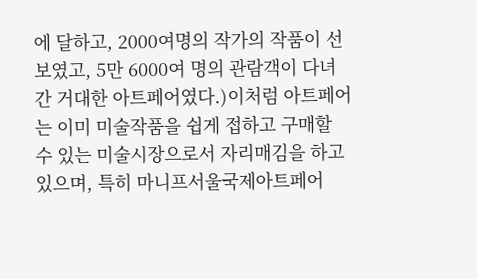에 달하고, 2000여명의 작가의 작품이 선보였고, 5만 6000여 명의 관람객이 다녀간 거대한 아트페어였다.)이처럼 아트페어는 이미 미술작품을 쉽게 접하고 구매할 수 있는 미술시장으로서 자리매김을 하고 있으며, 특히 마니프서울국제아트페어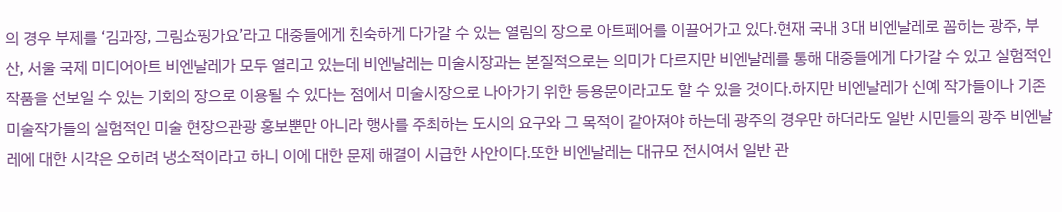의 경우 부제를 ‘김과장, 그림쇼핑가요’라고 대중들에게 친숙하게 다가갈 수 있는 열림의 장으로 아트페어를 이끌어가고 있다.현재 국내 3대 비엔날레로 꼽히는 광주, 부산, 서울 국제 미디어아트 비엔날레가 모두 열리고 있는데 비엔날레는 미술시장과는 본질적으로는 의미가 다르지만 비엔날레를 통해 대중들에게 다가갈 수 있고 실험적인 작품을 선보일 수 있는 기회의 장으로 이용될 수 있다는 점에서 미술시장으로 나아가기 위한 등용문이라고도 할 수 있을 것이다.하지만 비엔날레가 신예 작가들이나 기존 미술작가들의 실험적인 미술 현장으관광 홍보뿐만 아니라 행사를 주최하는 도시의 요구와 그 목적이 같아져야 하는데 광주의 경우만 하더라도 일반 시민들의 광주 비엔날레에 대한 시각은 오히려 냉소적이라고 하니 이에 대한 문제 해결이 시급한 사안이다.또한 비엔날레는 대규모 전시여서 일반 관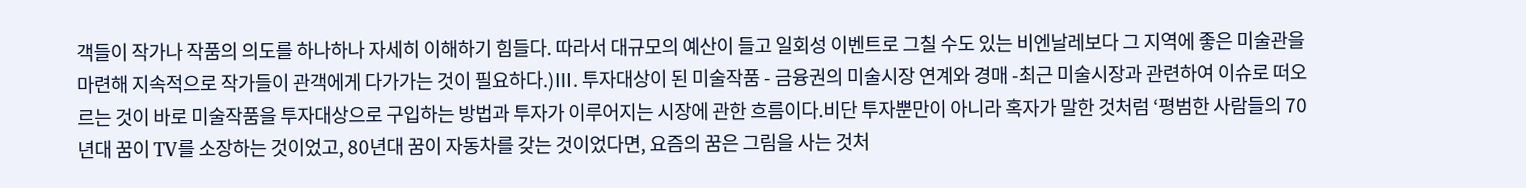객들이 작가나 작품의 의도를 하나하나 자세히 이해하기 힘들다. 따라서 대규모의 예산이 들고 일회성 이벤트로 그칠 수도 있는 비엔날레보다 그 지역에 좋은 미술관을 마련해 지속적으로 작가들이 관객에게 다가가는 것이 필요하다.)Ⅲ. 투자대상이 된 미술작품 - 금융권의 미술시장 연계와 경매 -최근 미술시장과 관련하여 이슈로 떠오르는 것이 바로 미술작품을 투자대상으로 구입하는 방법과 투자가 이루어지는 시장에 관한 흐름이다.비단 투자뿐만이 아니라 혹자가 말한 것처럼 ‘평범한 사람들의 70년대 꿈이 TV를 소장하는 것이었고, 80년대 꿈이 자동차를 갖는 것이었다면, 요즘의 꿈은 그림을 사는 것처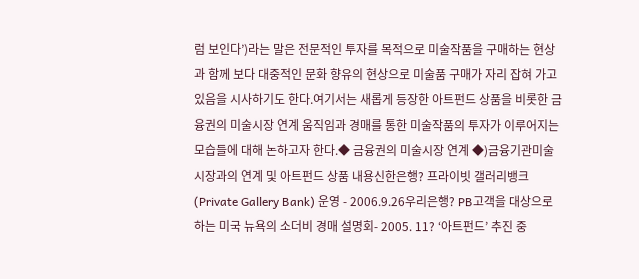럼 보인다’)라는 말은 전문적인 투자를 목적으로 미술작품을 구매하는 현상과 함께 보다 대중적인 문화 향유의 현상으로 미술품 구매가 자리 잡혀 가고 있음을 시사하기도 한다.여기서는 새롭게 등장한 아트펀드 상품을 비롯한 금융권의 미술시장 연계 움직임과 경매를 통한 미술작품의 투자가 이루어지는 모습들에 대해 논하고자 한다.◆ 금융권의 미술시장 연계 ◆)금융기관미술시장과의 연계 및 아트펀드 상품 내용신한은행? 프라이빗 갤러리뱅크(Private Gallery Bank) 운영 - 2006.9.26우리은행? PB고객을 대상으로 하는 미국 뉴욕의 소더비 경매 설명회- 2005. 11? ‘아트펀드’ 추진 중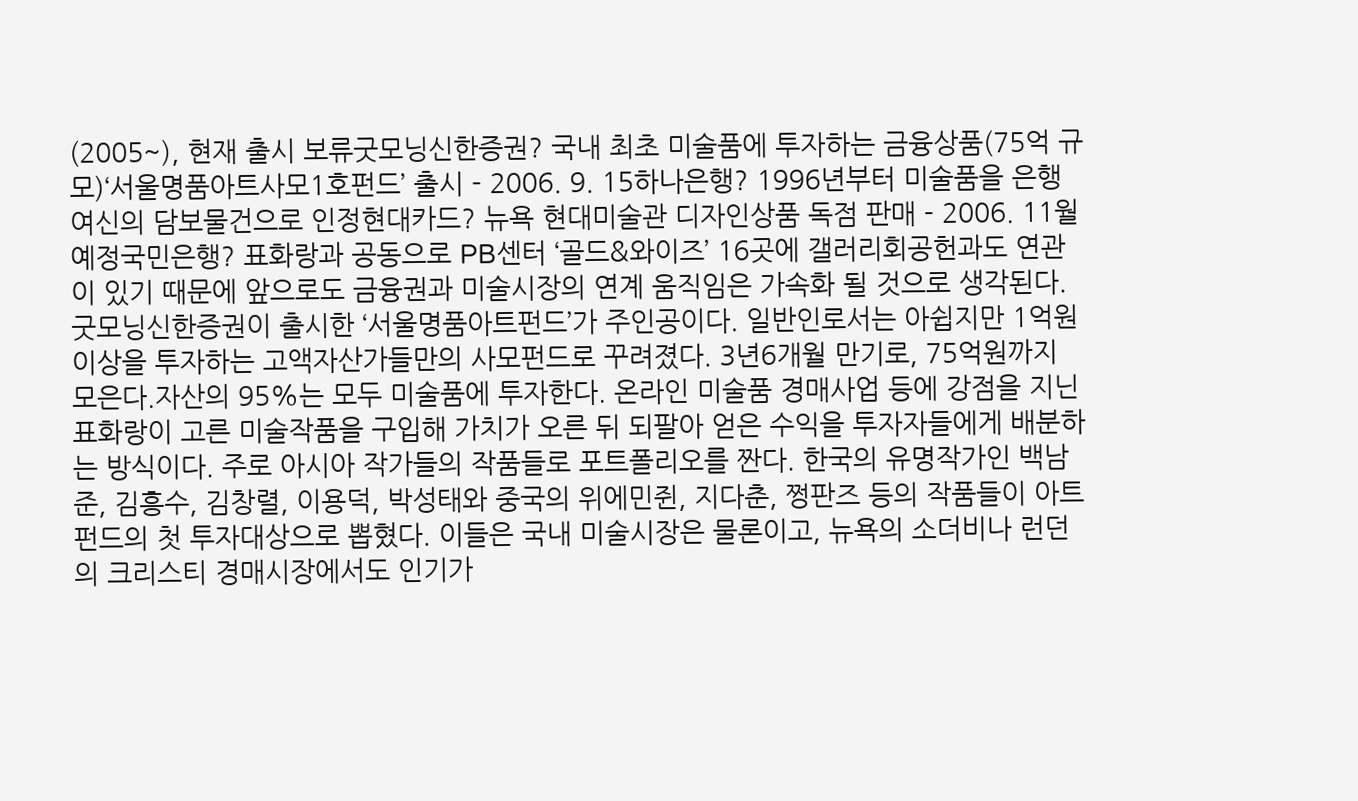(2005~), 현재 출시 보류굿모닝신한증권? 국내 최초 미술품에 투자하는 금융상품(75억 규모)‘서울명품아트사모1호펀드’ 출시 - 2006. 9. 15하나은행? 1996년부터 미술품을 은행여신의 담보물건으로 인정현대카드? 뉴욕 현대미술관 디자인상품 독점 판매 - 2006. 11월 예정국민은행? 표화랑과 공동으로 PB센터 ‘골드&와이즈’ 16곳에 갤러리회공헌과도 연관이 있기 때문에 앞으로도 금융권과 미술시장의 연계 움직임은 가속화 될 것으로 생각된다.굿모닝신한증권이 출시한 ‘서울명품아트펀드’가 주인공이다. 일반인로서는 아쉽지만 1억원 이상을 투자하는 고액자산가들만의 사모펀드로 꾸려졌다. 3년6개월 만기로, 75억원까지 모은다.자산의 95%는 모두 미술품에 투자한다. 온라인 미술품 경매사업 등에 강점을 지닌 표화랑이 고른 미술작품을 구입해 가치가 오른 뒤 되팔아 얻은 수익을 투자자들에게 배분하는 방식이다. 주로 아시아 작가들의 작품들로 포트폴리오를 짠다. 한국의 유명작가인 백남준, 김흥수, 김창렬, 이용덕, 박성태와 중국의 위에민쥔, 지다춘, 쩡판즈 등의 작품들이 아트펀드의 첫 투자대상으로 뽑혔다. 이들은 국내 미술시장은 물론이고, 뉴욕의 소더비나 런던의 크리스티 경매시장에서도 인기가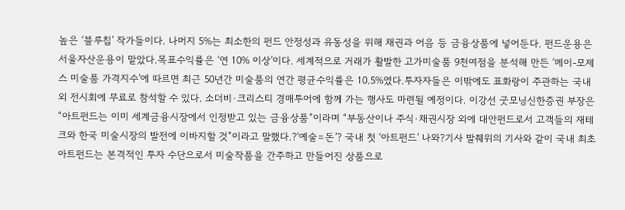높은 ‘블루칩’ 작가들이다. 나머지 5%는 최소한의 펀드 안정성과 유동성을 위해 채권과 어음 등 금융상품에 넣어둔다. 펀드운용은 서울자산운용이 맡았다.목표수익률은 ‘연 10% 이상’이다. 세계적으로 거래가 활발한 고가미술품 9천여점을 분석해 만든 ‘메이-모제스 미술품 가격지수’에 따르면 최근 50년간 미술품의 연간 평균수익률은 10.5%였다.투자자들은 이밖에도 표화랑이 주관하는 국내외 전시회에 무료로 참석할 수 있다. 소더비·크리스티 경매투어에 함께 가는 행사도 마련될 예정이다. 이강선 굿모닝신한증권 부장은 “아트펀드는 이미 세계금융시장에서 인정받고 있는 금융상품”이라며 “부동산이나 주식·채권시장 외에 대안펀드로서 고객들의 재테크와 한국 미술시장의 발전에 이바지할 것”이라고 말했다.?‘예술=돈’? 국내 첫 ‘아트펀드’ 나와?기사 발췌위의 기사와 같이 국내 최초 아트펀드는 본격적인 투자 수단으로서 미술작품을 간주하고 만들어진 상품으로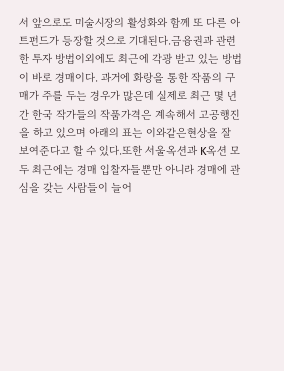서 앞으로도 미술시장의 활성화와 함께 또 다른 아트펀드가 등장할 것으로 기대된다.금융권과 관련한 투자 방법이외에도 최근에 각광 받고 있는 방법이 바로 경매이다. 과거에 화랑을 통한 작품의 구매가 주를 두는 경우가 많은데 실제로 최근 몇 년간 한국 작가들의 작품가격은 계속해서 고공행진을 하고 있으며 아래의 표는 이와같은현상을 잘 보여준다고 할 수 있다.또한 서울옥션과 K옥션 모두 최근에는 경매 입찰자들뿐만 아니라 경매에 관심을 갖는 사람들이 늘어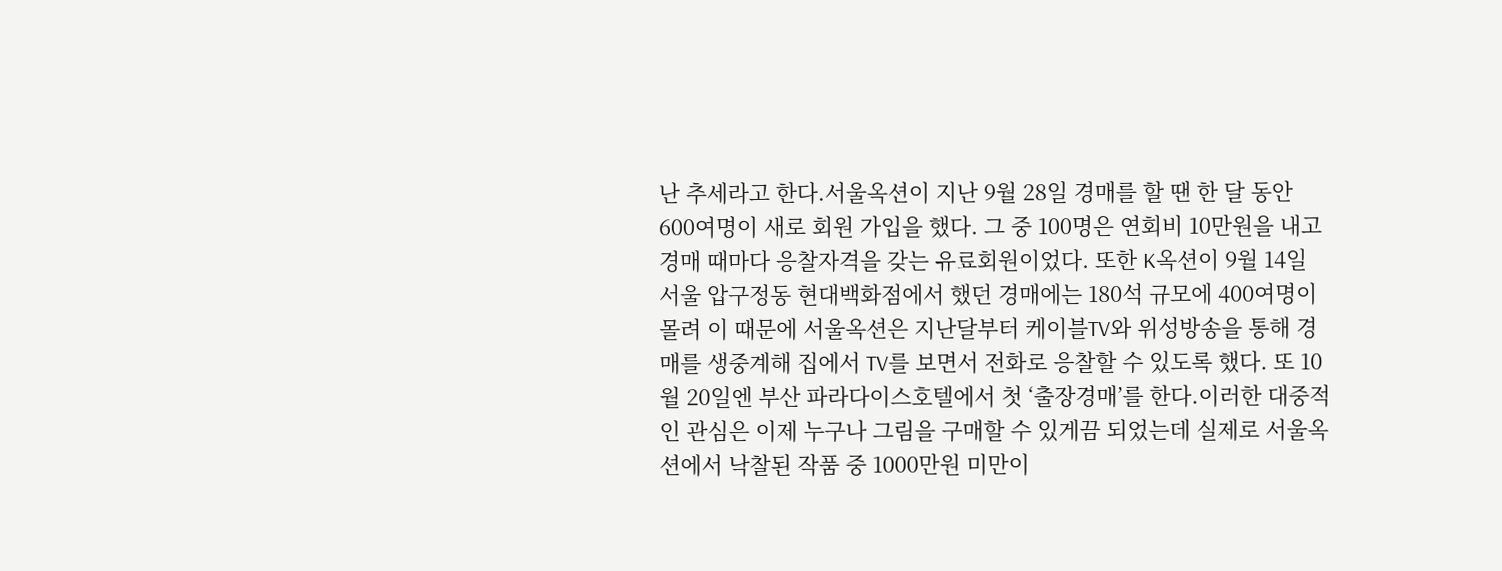난 추세라고 한다.서울옥션이 지난 9월 28일 경매를 할 땐 한 달 동안 600여명이 새로 회원 가입을 했다. 그 중 100명은 연회비 10만원을 내고 경매 때마다 응찰자격을 갖는 유료회원이었다. 또한 K옥션이 9월 14일 서울 압구정동 현대백화점에서 했던 경매에는 180석 규모에 400여명이 몰려 이 때문에 서울옥션은 지난달부터 케이블TV와 위성방송을 통해 경매를 생중계해 집에서 TV를 보면서 전화로 응찰할 수 있도록 했다. 또 10월 20일엔 부산 파라다이스호텔에서 첫 ‘출장경매’를 한다.이러한 대중적인 관심은 이제 누구나 그림을 구매할 수 있게끔 되었는데 실제로 서울옥션에서 낙찰된 작품 중 1000만원 미만이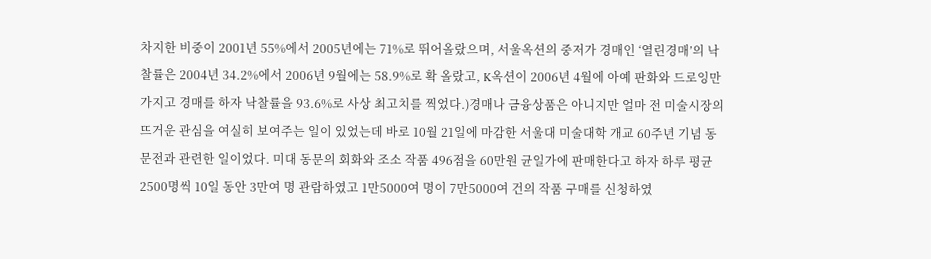차지한 비중이 2001년 55%에서 2005년에는 71%로 뛰어올랐으며, 서울옥션의 중저가 경매인 ‘열린경매’의 낙찰률은 2004년 34.2%에서 2006년 9월에는 58.9%로 확 올랐고, K옥션이 2006년 4월에 아예 판화와 드로잉만 가지고 경매를 하자 낙찰률을 93.6%로 사상 최고치를 찍었다.)경매나 금융상품은 아니지만 얼마 전 미술시장의 뜨거운 관심을 여실히 보여주는 일이 있었는데 바로 10월 21일에 마감한 서울대 미술대학 개교 60주년 기념 동문전과 관련한 일이었다. 미대 동문의 회화와 조소 작품 496점을 60만원 균일가에 판매한다고 하자 하루 평균 2500명씩 10일 동안 3만여 명 관람하였고 1만5000여 명이 7만5000여 건의 작품 구매를 신청하였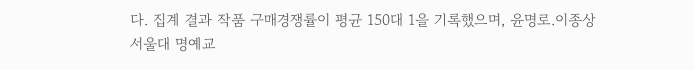다. 집계 결과 작품 구매경쟁률이 평균 150대 1을 기록했으며, 윤명로.이종상 서울대 명예교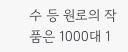수 등 원로의 작품은 1000대 1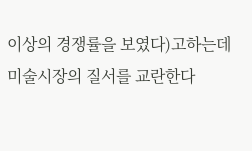이상의 경쟁률을 보였다)고하는데 미술시장의 질서를 교란한다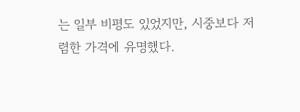는 일부 비평도 있었지만, 시중보다 저렴한 가격에 유명했다.